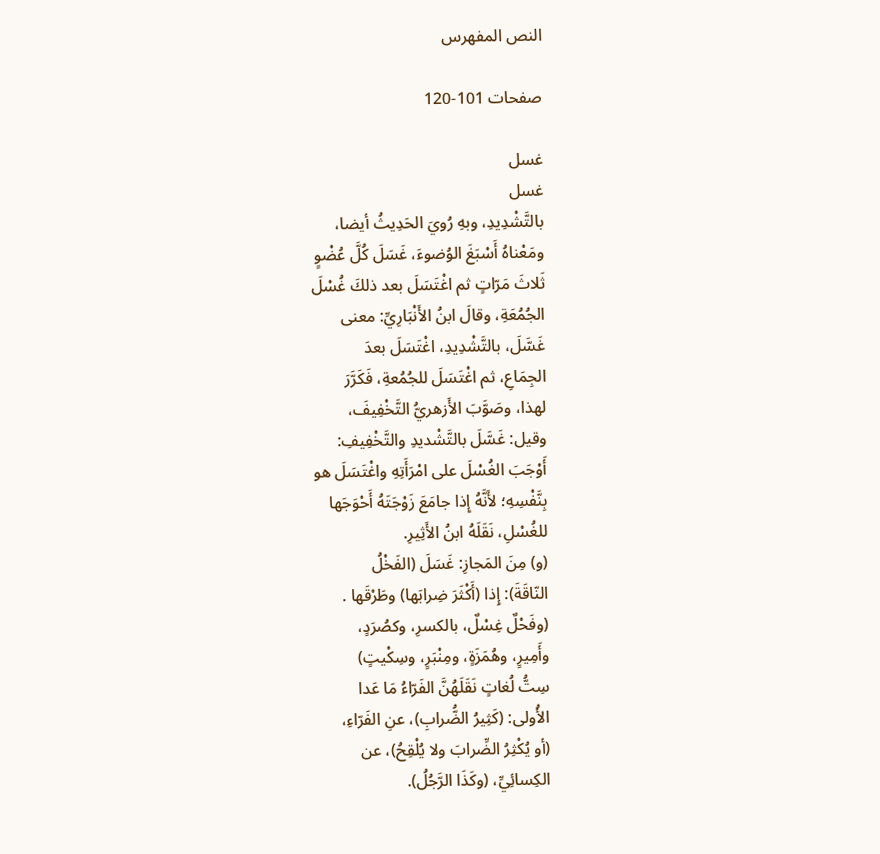النص المفهرس

صفحات 101-120

غسل
غسل
بالتَّشْدِيدِ، وبهِ رُويَ الحَدِيثُ أيضا،
ومَعْناهُ أَسْبَغَ الوُضوءَ، غَسَلَ كُلَّ عُضْوٍ
ثَلاثَ مَرّاتٍ ثم اغْتَسَلَ بعد ذلكَ غُسْلَ
الجُمُعَةِ، وقالَ ابنُ الأَنْبَارِيِّ: معنى
غَسَّلَ، بالتَّشْدِيدِ، اغْتَسَلَ بعدَ
الجِمَاعِ، ثم اغْتَسَلَ للجُمُعةِ، فَكَرَّرَ
لهذا، وصَوَّبَ الأَزهريُّ التَّخْفِيفَ،
وقيل: غَسَّلَ بالتَّشْديدِ والتَّخْفِيفِ:
أَوْجَبَ الغُسْلَ على امْرَأَتِهِ واغْتَسَلَ هو
بِنَّفْسِهِ؛ لأَنَّهُ إِذا جامَعَ زَوْجَتَهُ أَحْوَجَها
للغُسْلِ، نَقَلَهُ ابنُ الأَثِيرِ.
(و) مِنَ المَجازِ: غَسَلَ (الفَخْلُ
النّاقَةَ): إِذا (أَكْثَرَ ضِرابَها) وطَرْقَها .
(وفَحْلٌ غِسْلٌ، بالكسرِ، وكصُرَدٍ،
وأَمِيرٍ، وهُمَزَةٍ، ومِنْبَرٍ، وسِكْيتٍ)
سِتُّ لُغاتٍ نَقَلَهُنَّ الفَرّاءُ مَا عَدا
الأُولى: (كَثِيرُ الضُّرابِ)، عنِ الفَرّاءِ،
(أو يُكْثِرُ الضِّرابَ ولا يُلْقِحُ)، عن
الكِسائِيِّ، (وكَذَا الرَّجُلُ).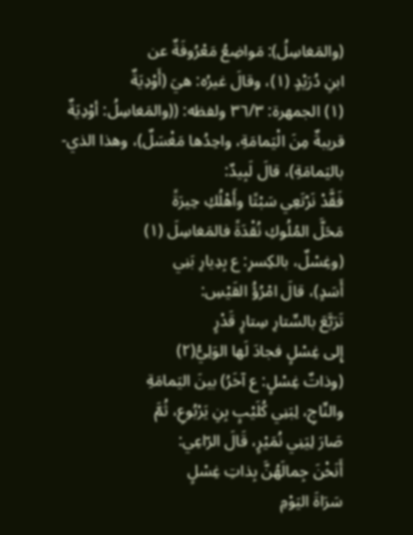(والمَغاسِلُ): مَواضِعُ مَعْرُوفَةٌ عن
ابنِ دُرَيْدٍ (١)، وقالَ غيرُه: هيَ (أَوْدِيَةٌ
(١) الجمهرة: ٣٦/٣ ولفظه: ((والمَغاسِلُ: أوْدِيَةٌ
قريبةٌ مِنَ الْيَمامَةِ، واحِدُها مَغْسَلٌ)، وهذا الذي-
باليَمامَةِ)، قالَ لَبِيدٌ:
فَقَّدْ نَرْتَعِي سَبْتًا وأَهْلُكِ حِيرَةً
مَحَلَّ المُلُوكِ نُقْدَةً فالمَغاسِلَ (١)
(وغِسْلٌ، بالكِسرِ: ع بِدِیارِ بَنِي
أَسَدٍ)، قالَ امْرُؤُ القَيْسِ:
تَرَبَّعَ بالسِّتارِ سِتارٍ قَدْرٍ
إِلى غِسْلٍ فجادَ لَها الوَلِيُّ(٢)
(وذاتٌ غِسْلٍ: ع آخَرُ) بينَ اليَمامَةِ
والنِّاجِ، لِبَنِي كُلَيْبٍ بِنِ يَرْبُوعِ، ثُمَّ
صَارَ لِيَنِي نُمَيْرٍ، قَالَ الرّاعِي:
أَنَخْنَ جِمالَهُنَّ بِذاتِ غِسْلٍ
سَرَاةَ اليَوْمِ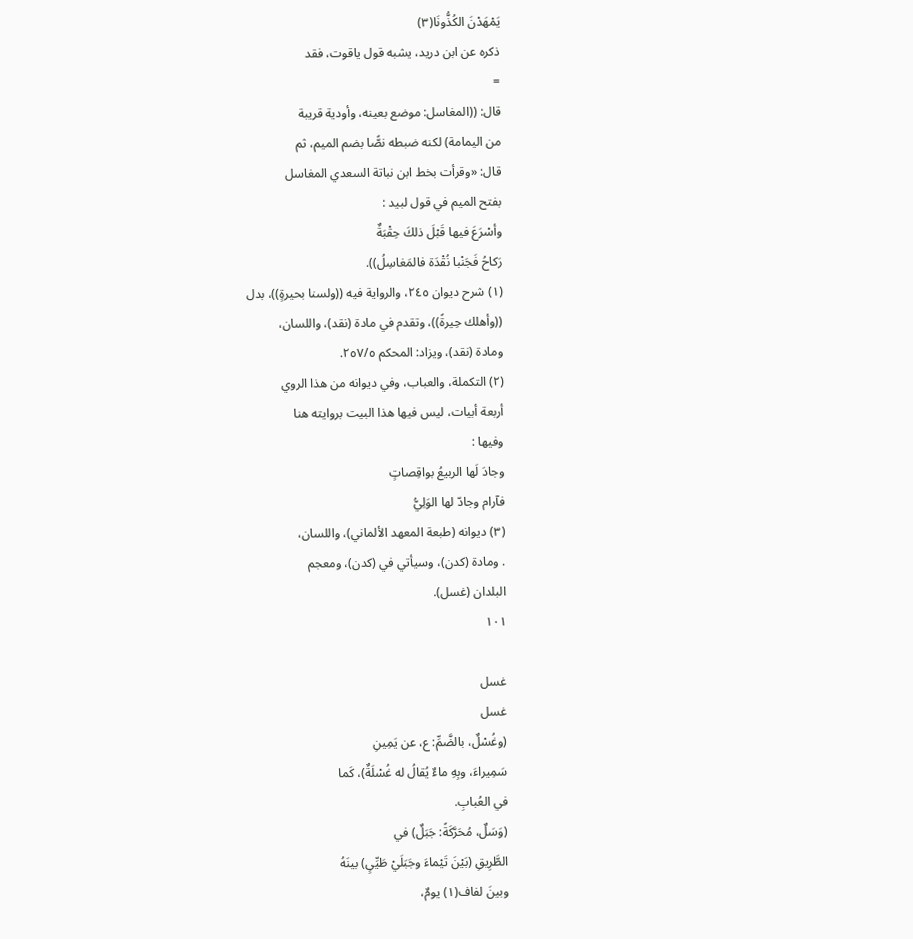يَمْهَدْنَ الكُذُّونَا(٣)
ذكره عن ابن دريد، يشبه قول ياقوت، فقد
=
قال: ((المغاسل: موضع بعينه، وأودية قريبة
من اليمامة) لكنه ضبطه نصًّا بضم الميم، ثم
قال: «وقرأت بخط ابن نباتة السعدي المغاسل
بفتح الميم في قول لبید :
وأسْرَعَ فيها قَبْلَ ذلكَ حِقْبَةٌ
رَكاحُ فَجَنْبا نُقْدَة فالمَغاسِلُ)).
(١) شرح ديوان ٢٤٥، والرواية فيه ((ولسنا بحيرةٍ))، بدل
((وأهلك حِيرةً))، وتقدم في مادة (نقد)، واللسان،
ومادة (نقد)، ويزاد: المحکم ٢٥٧/٥.
(٢) التكملة، والعباب، وفي ديوانه من هذا الروي
أربعة أبيات، ليس فيها هذا البيت بروايته هنا
وفيها :
وجادَ لَها الربيعُ بواقِصاتٍ
فآرام وجادّ لها الوَلِيُّ
(٣) ديوانه (طبعة المعهد الألماني)، واللسان،
. ومادة (كدن)، وسيأتي في (كدن)، ومعجم
البلدان (غسل).
١٠١

غسل
غسل
(وغُسْلٌ، بالضَّمِّ: ع، عن يَمِينِ
سَمِيراءَ، وبِهِ ماءٌ يُقالُ له غُسْلَةٌ)، كَما
في العُبابِ.
(وَسَلٌ، مُحَرَّكَةً: جَبَلٌ) في
الطَّرِيقِ (بَيْنَ تَيْماءَ وجَبَلَيْ طَيِّىٍ) بينَهُ
وبينَ لفاف(١) يومٌ،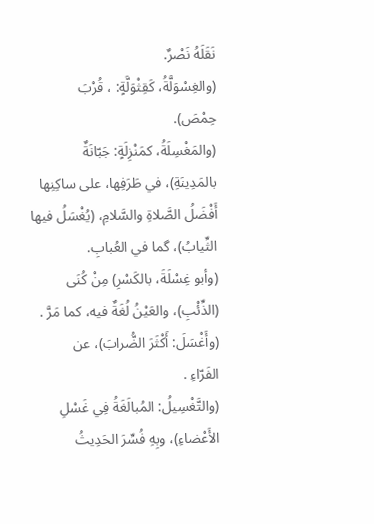نَقَلَهُ نَصْرٌ.
(والغِسْوَلَّةُ، كَقِثْوَلَّةٍ: ، قُرْبَ
حِمْصَ).
(والمَغْسِلَةُ، كمَنْزِلَةٍ: جَبّانَةٌ
بالمَدِینَةِ)، في طَرَفِها، علی ساكِنِها
أَفْضَلُ الصَّلاةِ والسَّلامِ، (يُغْسَلُ فيها
الثِّیابُ)، گما في العُبابِ.
(وأبو غِسْلَةَ، بالكَسْرِ) مِنْ كُنَى
(الذِّئْبِ)، والعَيْنُ لُغَةٌ فیه، كما مَرَّ .
(وأَغْسَلَ: أَكْثَرَ الضُّرابَ)، عن
الفَرّاءِ .
(والتَّغْسِيلُ: المُبالَغَةُ فِي غَسْلِ
الأَعْضاءِ)، وبِهِ فُسِّرَ الحَدِيثُ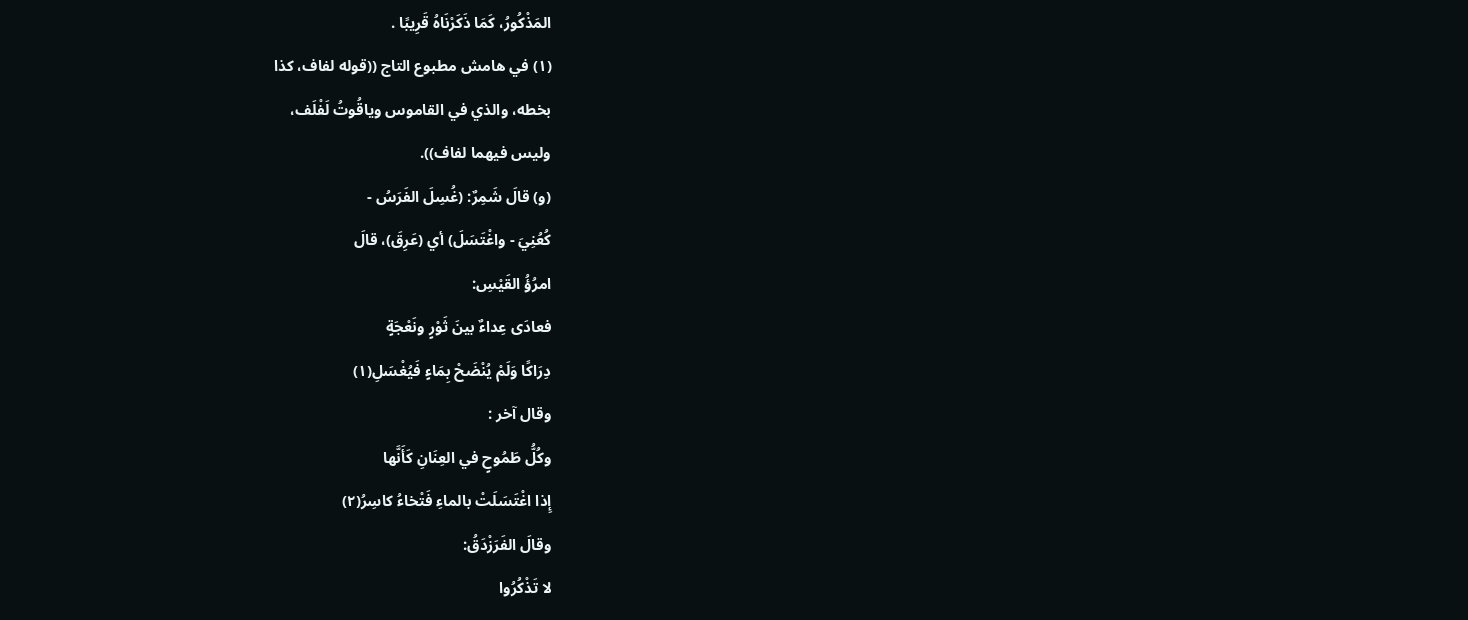المَذْكُورُ، كَمَا ذَكَرْنَاهُ قَرِيبًا .
(١) في هامش مطبوع التاج ((قوله لفاف، كذا
بخطه، والذي في القاموس وياقُوتُ لَفْلَف،
ولیس فيهما لفاف)).
(و) قالَ شَمِرٌ: (غُسِلَ الفَرَسُ -
كُعُنِيَ - واغْتَسَلَ) أي (عَرِقَ)، قالَ
امرُؤُ القَيْسِ:
فعادَى عِداءٌ بينَ ثَوْرٍ ونَعْجَةٍ
دِرَاكًا وَلَمْ يُنْضَحْ بِمَاءٍ فَيُغْسَلِ(١)
وقال آخر :
وكُلُّ طَمُوحٍ في العِنَانِ كَأَنَّها
إِذا اغْتَسَلَتْ بالماءِ فَتْخاءُ كاسِرُ(٢)
وقالَ الفَرَزْدَقُ:
لا تَذْكُرُوا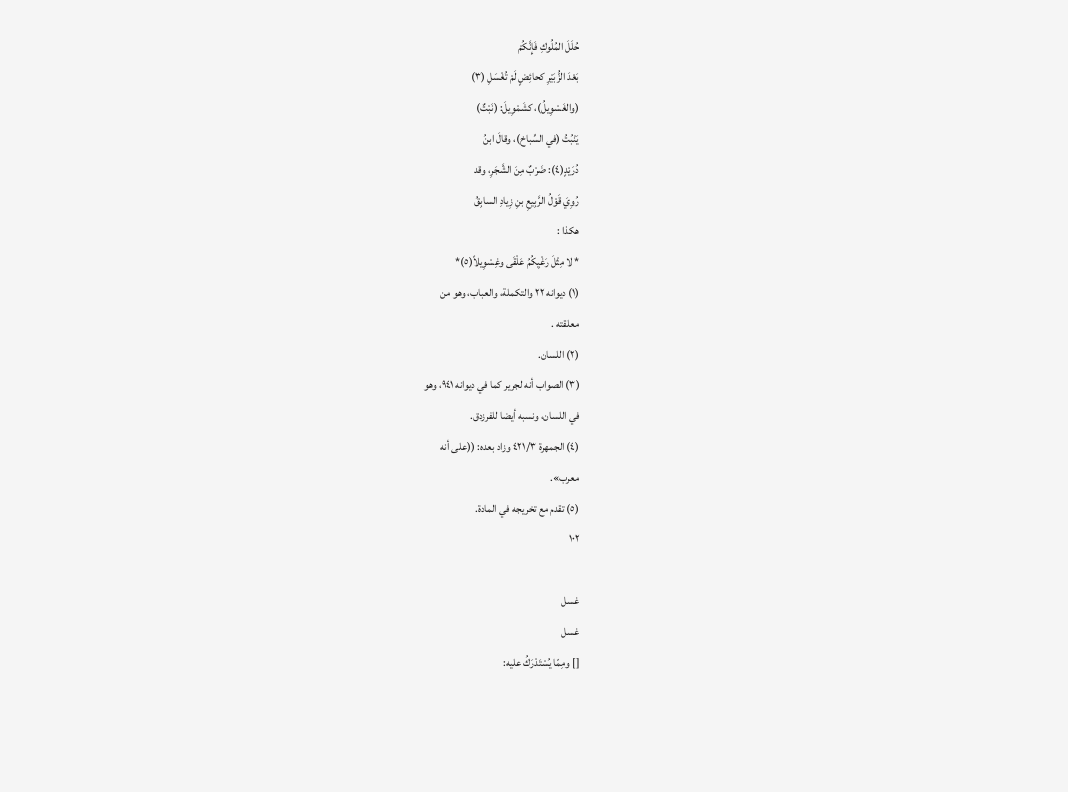حُلَلَ المُلُوكِ فَإِنَّكُمْ
بَعْدَ الزُّبَيْرِ كحائِضٍ لَمْ تُغْسَلِ (٣)
(والغَسْوِيلُ)، كشَمْوِيلَ: (نَبْتٌ)
يَنْبُتُ (في السِّباخ)، وقالَ ابنُ
دُرَيْدٍ(٤): ضَرْبٌ مِنَ الشَّجَرِ، وقد
رُوِيَ قَوْلُ الرَّبِيعِ بنِ زِيادِ السابِقُ
هكذا :
* لا مِثْلَ رَغْيِكُمُ عَلْقَى وغِسْوِيلاً(٥)*
(١) ديوانه ٢٢ والتكملة، والعباب، وهو من
معلقته .
(٢) اللسان.
(٣) الصواب أنه لجرير كما في ديوانه ٩٤١، وهو
في اللسان، ونسبه أيضا للفرزدق.
(٤) الجمهرة ٤٢١/٣ وزاد بعده: ((على أنه
معرب».
(٥) تقدم مع تخريجه في المادة.
١٠٢

غسل
غسل
[] ومِمّا يُسْتَدْرَكُ عليه: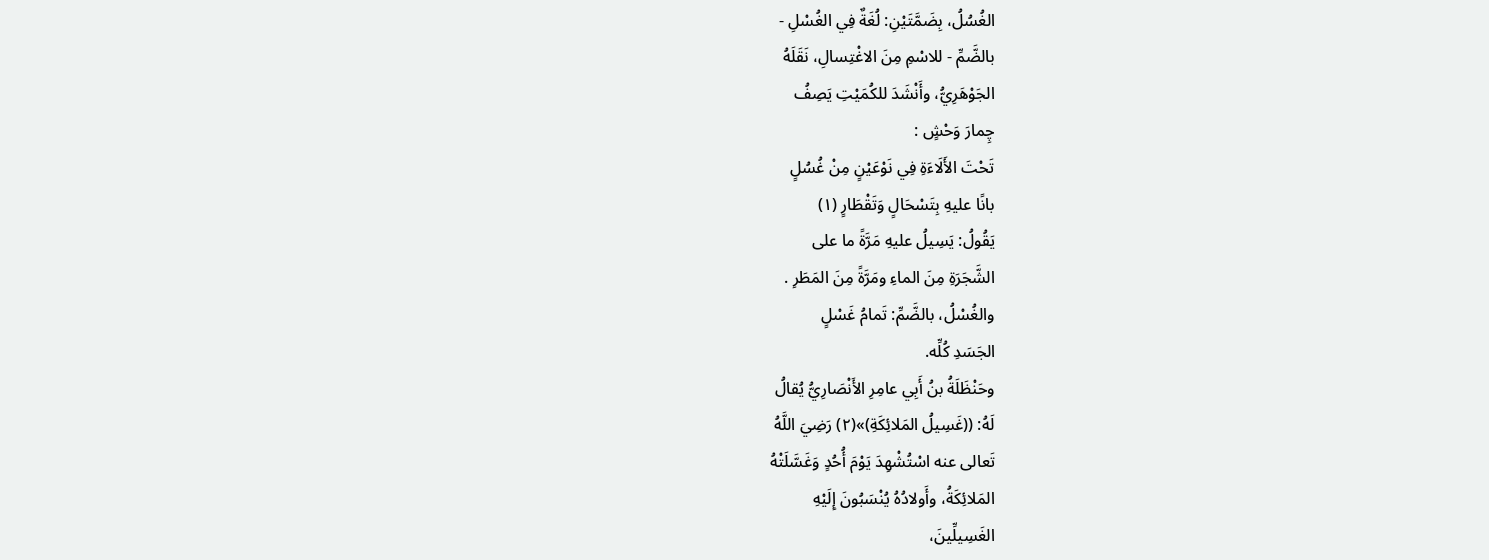الغُسُلُ، بِضَمَّتَيْنِ: لُغَةٌ فِي الغُسْلِ -
بالضَّمِّ - للاسْمِ مِنَ الاغْتِسالِ، نَقَلَهُ
الجَوْهَرِيُّ، وأَنْشَدَ للكُمَيْتِ يَصِفُ
چِمارَ وَحْشٍ :
تَحْتَ الأَلَاءَةِ فِي نَوْعَيْنٍ مِنْ غُسُلٍ
بانًا عليهِ بِتَسْحَالٍ وَتَقْطَارٍ (١)
يَقُولُ: يَسِيلُ عليهِ مَرَّةً ما على
الشَّجَرَةِ مِنَ الماءِ ومَرَّةً مِنَ المَطَرِ .
والغُسْلُ، بالضَّمِّ: تَمامُ غَسْلٍ
الجَسَدِ كُلِّه.
وحَنْظَلَةُ بنُ أَبِي عامِرِ الأَنْصَارِيُّ يُقالُ
لَهُ: ((غَسِيلُ المَلائِكَةِ)»(٢) رَضِيَ اللَّهُ
تَعالى عنه اسْتُشْهِدَ يَوْمَ أُحُدٍ وَغَسَّلَتْهُ
المَلائِكَةُ، وأَولادُهُ يُنْسَبُونَ إِلَيْهِ
الغَسِيلِّينَ،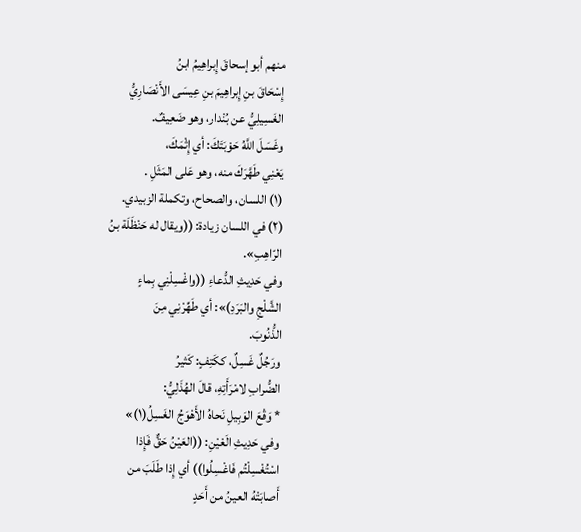منهم أبو إسحاقَ إِبراهِيمُ ابنُ
إِسْحَاقَ بنِ إِبراهِيمَ بنِ عِيسَى الأَنْصَارِيُّ
الغَسِيلِيُّ عن بُنْدار، وهو ضَعِيفٌ.
وغَسَلَ اللَّهُ حَوْبَتَكَ: أي إِثْمَكَ،
يَعْنِي طَهَّرَكَ منه، وهو عَلى المَثَلِ .
(١) اللسان، والصحاح، وتكملة الزبيدي.
(٢) في اللسان زيادة: ((ويقال له حَنْظَلَة بنُ
الرّاهِبِ».
وفي حَدِيثِ الدُّعاءِ ((واغْسِلْنِي بِماءٍ
الشَّلْجِ والبَرَدِ)»: أي طَهِّرْنِي مِنَ
الذُّنُوبَ.
ورَجُلٌ غَسِلٌ، ككَتِفٍ: كَثيرُ
الضُّرابِ لامْرَأَتِهِ، قالَ الهُذَلِيُّ:
* وَقْعَ الوَبِيلِ نَحاهُ الأَهْوَجُ الغَسِلُ(١)»
وفي حَدِيثِ الَعْيْنِ: ((العَيْنُ حَقٌّ فَإِذا
اسْتُغْسِلْتُم فَاغْسِلُوا)) أي إِذا طَلَبَ من
أَصابَتْهُ العينُ من أَحَدٍ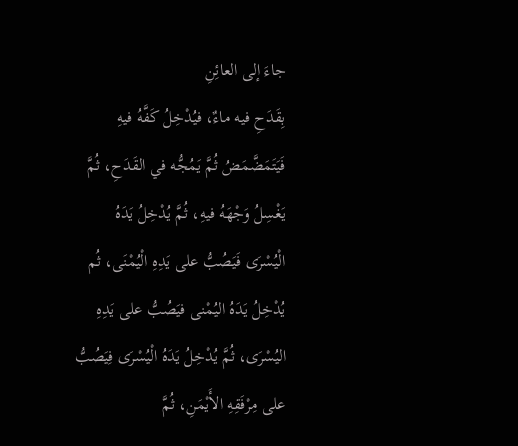جاءَ إلى العائِنِ
بِقَدَحِ فيه ماءٌ، فيُدْخِلُ كَفَّهُ فيهِ
فَيَتَمَضَّمَضُ ثُمَّ يَمُجُّه في القَدَحِ، ثُمَّ
يَغْسِلُ وَجْهَهُ فيهِ، ثُمَّ يُدْخِلُ يَدَهُ
الْيُسْرَى فَيَصُبُّ على يَدِهِ الْيُمْنَى، ثُم
يُدْخِلُ يَدَهُ اليُمْنى فيَصُبُّ على يَدِهِ
اليُسْرَى، ثُمَّ يُدْخِلُ يَدَهُ الْيُسْرَى فِيَصُبُّ
على مِرْفَقِهِ الأَيْمَنِ، ثُمَّ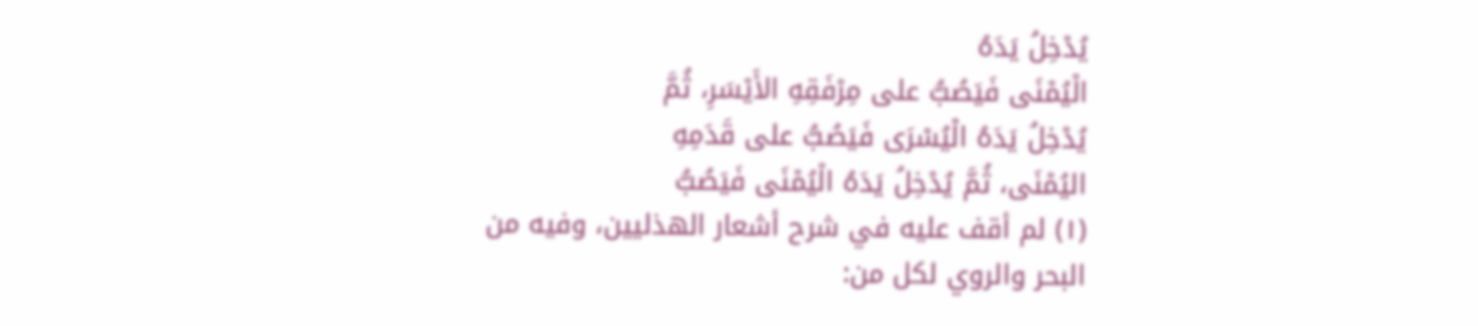يُدْخِلُ يَدَهُ
الْيُمْنَى فَيَصُبُّ على مِرْفَقِهِ الأَيْسَرِ، ثُمَّ
يُدْخِلُ يَدَهُ الْيُسْرَى فَيَصُبُّ على قَدَمِهِ
اليُمْنَى، ثُمَّ يُدْخِلُ يَدَهُ الْيُمْنَى فَيَصُبُّ
(١) لم أقف علیه في شرح أشعار الهذليين، وفيه من
البحر والروي لكل من: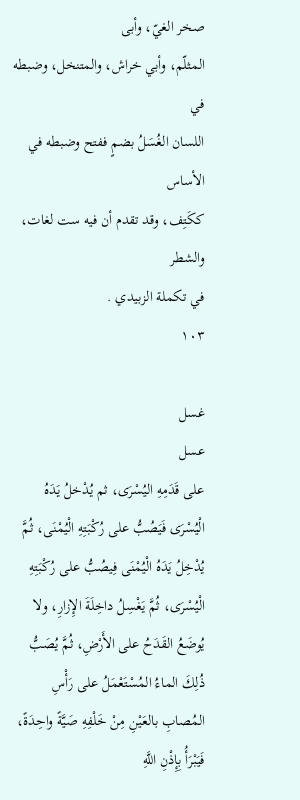صخر الغيّ، وأبى
المثلّم، وأبي خراش، والمتنخل، وضبطه في
اللسان الغُسَلُ بضمٍ ففتح وضبطه في الأساس
ككَتِف، وقد تقدم أن فيه ست لغات، والشطر
في تكملة الزبيدي .
١٠٣

غسل
عسل
على قَدَمِهِ اليُسْرَى، ثم يُدْخلُ يَدَهُ
الْيُسْرَى فَيَصُبُّ على رُكْبَتِهِ الْيُمْنَى، ثُمَّ
يُدْخِلُ يَدَهُ الْيُمْنَى فِيصُبُّ على رُكْبَتِهِ
الْيُسْرَى، ثُمَّ يَغْسِلُ داخِلَةَ الإِزارِ، ولا
يُوضَعُ القَدَحُ على الأَرْضِ، ثُمَّ يُصَبُّ
ذُلِكَ الماءُ المُسْتَعْمَلُ على رَأْسِ
المُصابِ بالعَيْنِ مِنْ خَلْفِهِ صَيَّةً واحِدَةً،
فَيَبْرَأُ بِإِذْنِ اللَّهِ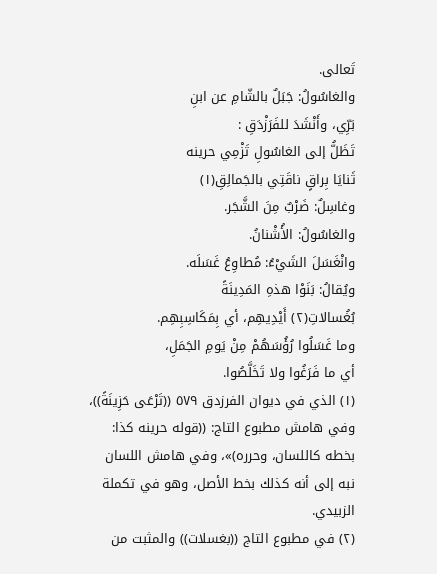تَعالی.
والغاسُولُ: جَبَلٌ بالشّامِ عن ابنِ
بَرِّي، وأَنْشَدَ للفَرَزْدَقِ :
تَظَلُّ إلى الغاسُولِ تَزْمِي حرینه
ثَنايَا بِراقٍ ناقَتِي بالجَمالِقِ(١)
وغاسِلٌ: ضَرْبٌ مِنَ الشَّجَر.
والغاسُولُ: الأُشْنانُ.
وانْغَسَلَ الشَيْءُ: مُطاوِعُ غَسَلَه.
ويُقالُ: بَنَوْا هذهِ المَدِينَةً
بُغُسالاتِ(٢) أَيْدِيهِم، أي بِمَكَاسِبِهِم.
وما غَسَلُوا رُؤُسَهُمْ مِنْ يَومِ الجَمَلِ،
أي ما فَرَغُوا ولا تَخَلَّصُوا.
(١) الذي في ديوان الفرزدق ٥٧٩ ((تَرْعَى حَزِينَةً))،
وفي هامش مطبوع التاج: ((قوله حرينه كذا:
بخطه كاللسان، وحرره)»، وفي هامش اللسان
نبه إلى أنه كذلك بخط الأصل، وهو في تكملة
الزبيدي.
(٢) في مطبوع التاج ((بغسلات)) والمثبت من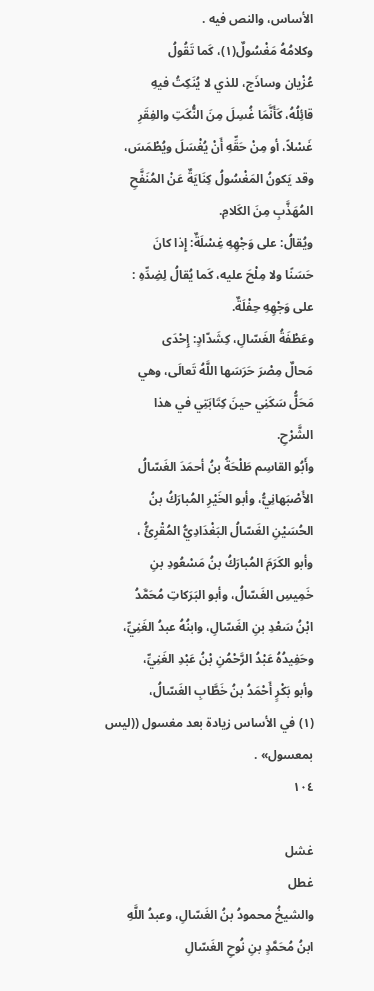الأساس، والنص فيه .
وكلامُهُ مَغْسُولٌ(١)، كَما تَقُولُ
عُزْيان وساذَج، للذي لا يُنَكِتُ فيهِ
قائِلُهُ، كَأَنَّمَا غُسِلَ مِنَ النُّكَتِ والفِقَرِ
غَسْلاً، أو مِنْ حَقِّهِ أَنْ يُغْسَلَ ويُطْمَسَ،
وقد يَكونُ المَغْسُولُ كِنَايَةٌ عَنْ المُنَفَّحِ
المُهَذَّبِ مِنَ الكَلامِ.
ويُقالُ: على وَجْهِهِ غِسْلَةٌ: إِذا كانَ
حَسَنًا ولا مِلْحَ عليه، كَما يُقالُ لِضِدِّهِ :
على وَجْهِهِ حِفْلَةٌ.
وعَطْفَةُ الغَسّالِ، كِشَدّادٍ: إِحْدَى
مَحالٌ مِصْرَ حَرَسَها اللَّهُ تَعالَى، وهي
مَحَلُّ سَكَنِي حينَ كِتَابَتِي في هذا
الشَّرْحِ.
وأَبُو القاسِم طَلْحَةُ بنُ أحمَدَ الغَسّالُ
الأَصْبَهانِيُّ، وأبو الخَيْرِ المُبارَكُ بنُ
الحُسَيْنِ الغَسّالُ البَغْدَادِيُّ المُقْرِئُّ ،
وأبو الكَرَمَ المُبارَكُ بنُ مَسْعُودِ بنِ
خَمِيسِ الغَسّالُ، وأبو البَرَكاتِ مُحَمَّدُ
ابْنُ سَعْدِ بنِ الغَسّالِ، وابنُهُ عبدُ الغَنِيِّ،
وحَفِيدُهُ عَبْدُ الرَّحْمُنِ بْنُ عَبْدِ الغَنِيِّ،
وأبو بَكْرٍ أَحْمَدُ بنُ خَطَّابِ الغَسّالُ،
(١) في الأساس زيادة بعد مغسول ((ليس
بمعسول» .
١٠٤

غشل
غطل
والشيخُ محمودُ بنُ الغَسّالِ، وعبدُ اللَّهِ
ابنُ مُحَمَّدٍ بنِ نُوحِ الغَسّالِ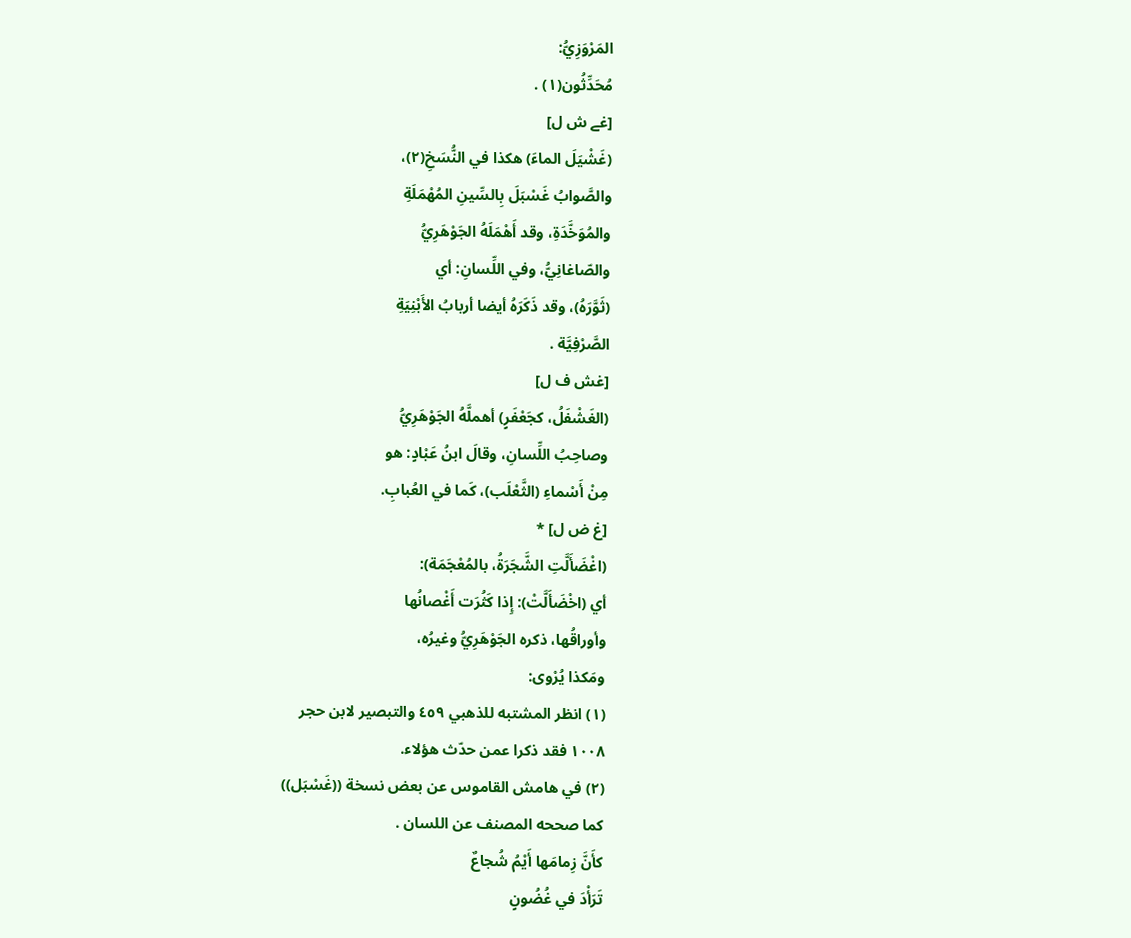المَرْوَزِيُّ:
مُحَدِّثُون(١) .
[غے ش ل]
(غَشْيَلَ الماءَ) هكذا في النُّسَخِ(٢)،
والصَّوابُ غَسْبَلَ بِالسِّينِ المُهْمَلَةِ
والمُوَخَّدَةِ، وقد أَهْمَلَهُ الجَوْهَرِيُّ
والصّاغانِيُّ، وفي اللِّسانِ: أي
(ثَوَّرَهُ)، وقد ذَكَرَهُ أيضا أربابُ الأَبْنِيَةِ
الصَّرْفِيَّة .
[غش ف ل]
(الغَشْفَلُ، كجَعْفَرٍ) أهملَّهُ الجَوْهَرِيُّ
وصاحِبُ اللِّسانِ، وقالَ ابنُ عَبْادٍ: هو
مِنْ أَسْماءِ (الثَّعْلَب)، كَما في العُبابِ.
[غ ض ل] *
(اغْضَأَلَّتِ الشَّجَرَةُ، بالمُعْجَمَة):
أي (اخْضَأَلَّتْ): إِذا كَثُرَت أَغْصانُها
وأوراقُها، ذكره الجَوْهَرِيُّ وغیرُه،
ومَکذا یُرْوی:
(١) انظر المشتبه للذهبي ٤٥٩ والتبصير لابن حجر
١٠٠٨ فقد ذكرا عمن حدّث هؤلاء.
(٢) في هامش القاموس عن بعض نسخة ((غَسْبَل))
کما صححه المصنف عن اللسان .
كأَنَّ زِمامَها أَيْمُ شُجاعٌ
تَرَأْدَ في غُضُونٍ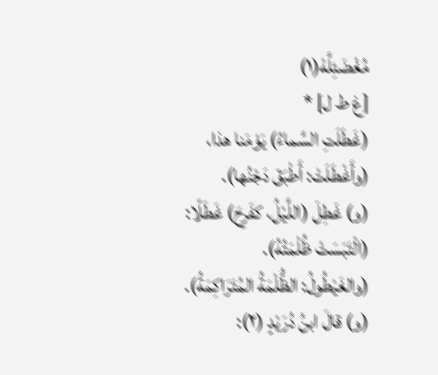مُغْضَئِلَّهْ(١)
[غ ط ل] *
(غَطَلَتِ السَّماءُ) يَوْمَنا هذا،
(وأَغْطَلَتْ: أَطْبَقَ دَجْنُها).
(و) غَطِلَ (اللَّيْلُ، كفَرِحَ) غَطَلًا:
(الْتَبَسَتْ ظُلْمَتُهُ).
(والغَيْطُولُ: الظُّلْمَةُ المُتَرَاكِمَةُ).
(و) قالَ ابنُ دُرَيْدٍ (٢):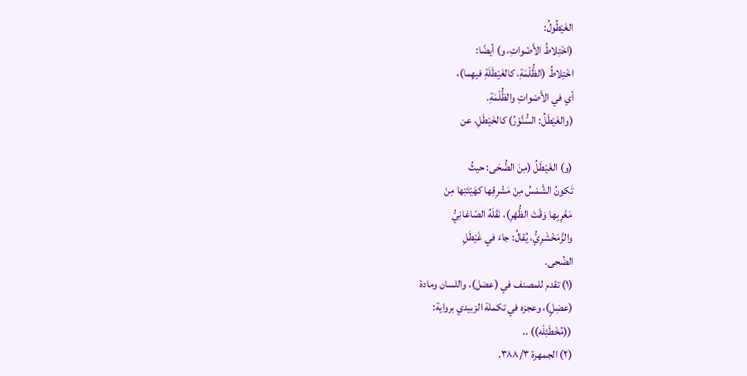الغَيْطُولُ:
(اخْتِلاطُ الأَضْواتِ، و) أيضًا:
اخْتِلاطُ (الظُّلْمَةِ، كالغَيْطَلَةِ فيهِما)،
أي في الأَصْواتِ والظُّلْمَةِ.
(والغَيْطَلُ: السُّنَّوْرُ) كالخَيْطَلِ، عن

(و) الغَيْطَلُ (مِنَ الضُّحَى: حيثُ
تَكونُ الشَّمْسُ مِنْ مَشْرِقِها كهَيْتَتِها مِنْ
مَغْرِبِها وَقْتَ الظُّهْرِ)، نَقَلَهُ الصّاغانِيُّ
والزَّمَخْشَرِيُّ، يُقالُ: جاءَ في غَيْطَلِ
الضُحى.
(١) تقدم للمصنف في (عضل)، واللسان ومادة
(عضِلٍ)، وعجزه في تكملة الزبيدي برواية:
((مُخْطَئِلْه)) ..
(٢) الجمهرة ٣٨٨/٣.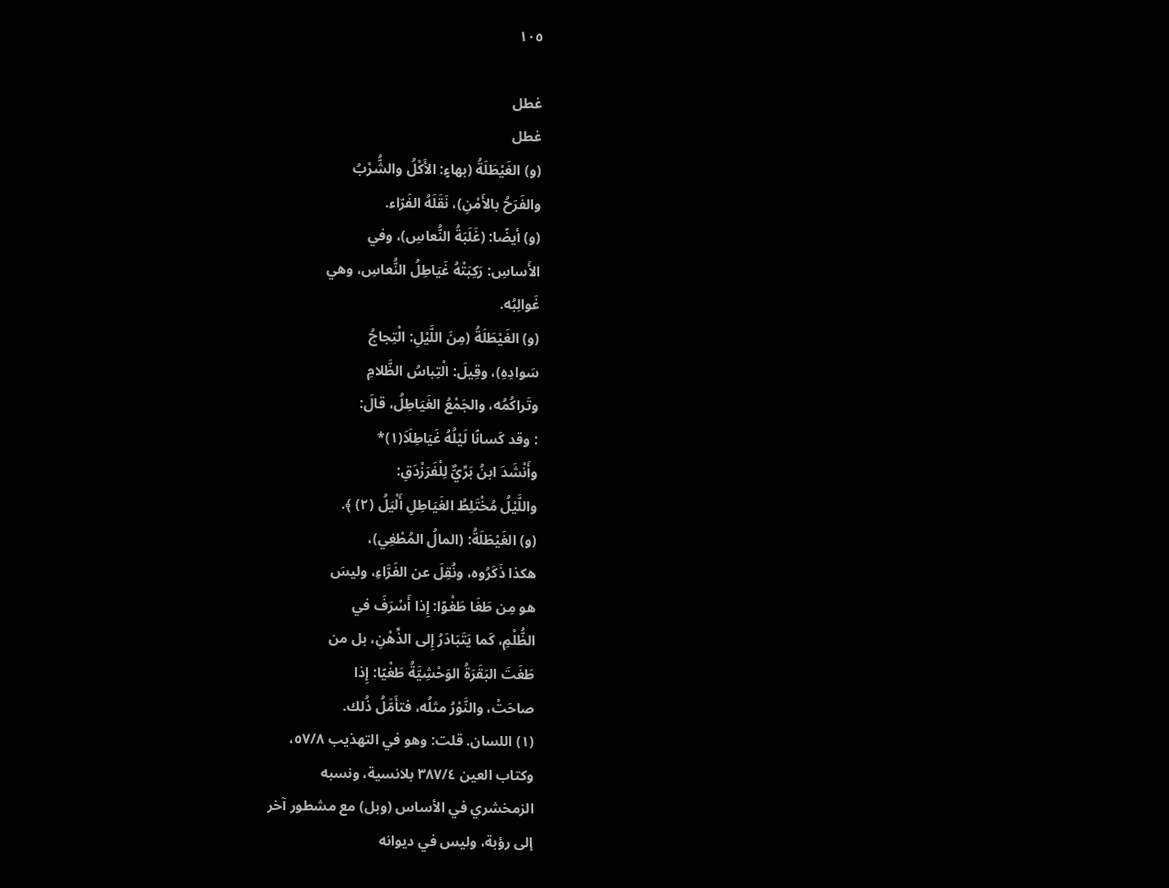١٠٥

غطل
غطل
(و) الغَيْطَلَةُ (بهاءٍ: الأَكْلُ والشُّرْبُ
والفَرَحُ بالأَمْنِ)، نَقَلَهُ الفَرّاء.
(و) أيضًا: (غَلَبَةُ النُّعاسِ)، وفي
الأَساسِ: رَكِبَتْهُ غَيَاطِلُ النُّعاسِ، وهي
غَوالِبُه.
(و) الغَيْطَلَةُ (مِنَ اللَّيْلِ: الْتِجاجُ
سَوادِهِ)، وقِيلَ: الْتِباسُ الظَّلامِ
وتَراكُمُه، والجَمْعُ الغَيَاطِلُ، قالَ:
: وقد كَسانًا لَيْلُهُ غَيَاطِلَاَ(١)*
وأَنْشَدَ ابنُ بَرِّيٌّ لِلْفَرَزْدَقِ:
واللَّيْلُ مُخْتَلِطُ الغَيَاطِلِ أَلْيَلُ (٢) ﴾.
(و) الغَيْطَلَةُ: (المالُ المُطْغِي)،
هكذا ذَكَرُوه، ونُقِلَ عن الفَرَّاءِ، وليسَ
هو مِن طَغَا طَغْوًا: إِذا أَسْرَفَ في
الظُّلْمِ، كَما يَتَبَادَرُ إِلى الذِّهْنِ، بل من
طَغَتَ البَقَرَةُ الوَحْشِيَّةُ طَغْيًا: إِذا
صاحَتْ، والنَّوْرُ مثلُه، فتأَمَّلُ ذُلك.
(١) اللسان. قلت: وهو في التهذيب ٥٧/٨،
وكتاب العين ٣٨٧/٤ بلانسية، ونسبه
الزمخشري في الأساس (وبل) مع مشطور آخر
إلى رؤبة، وليس في ديوانه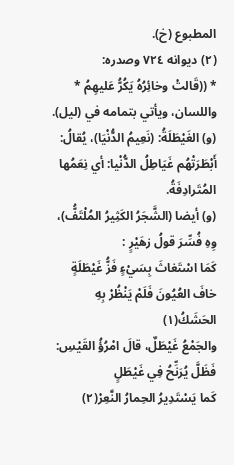المطبوع (خ).
(٢) ديوانه ٧٢٤ وصدره:
* ((قَالتْ وخائِرُهُ يَكُرُّ عَليهِمُ *
واللسان، ويأتي بتمامه في (ليل).
(و) الغَيْطَلَةُ: (نَعِيمُ الدُّنْيَا)، يُقالُ:
أَبْطَرَتْهُم غَيَاطِلُ الدُّنْيا: أي نِعَمُها
المُتَرادِفَةُ.
(و) أيضا (الشَّجَرُ الكَثِيرُ المُلْتَفُّ)،
وِهِ فُسِّرَ قولُ زهَيْرٍ :
كَمَا اسْتَغاثَ بِسَيْءٍ فَزُّ غَيْطَلَةٍ
خافَ العُيُونَ فَلَمْ يَنْظُرْ بِهِ الحَشَكُ(١)
والجَمْعُ غَيْطَلٌ، قالَ امْرُؤُ القَيْسِ:
فَظَلَّ يُرَنِّحُ فِي غَيْطَلٍ
كَما يَسْتَدِيرُ الحِمارُ النَّعِرْ(٢)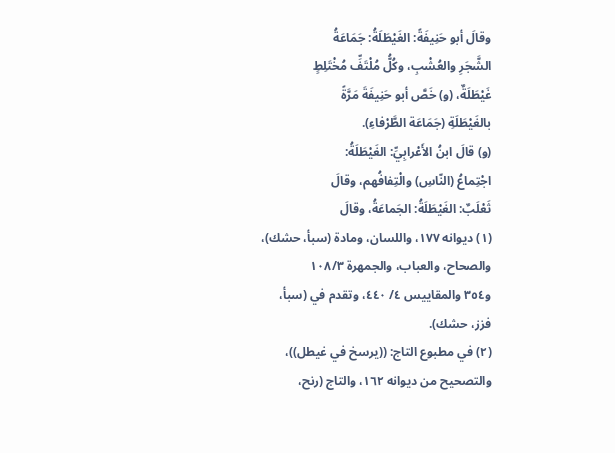وقالَ أبو حَنِيفَةً: الغَيْطَلَةُ: جَمَاعَةُ
الشَّجَرِ والعُشْبِ، وكُلُّ مُلْتَفِّ مُخْتَلِطٍ
غَيْطَلَةٌ، (و) خَصَّ أبو حَنِيفَةَ مَرَّةً
بالغَيْطَلَةِ (جَمَاعَة الطَّرْفاءِ).
(و) قالَ ابنُ الأَعْرابِيِّ: الغَيْطَلَةُ:
اجْتِماعُ (النّاسِ) والْتِفافُهم، وقالَ
ثَعْلَبٌ: الغَيْطَلَةُ: الجَماعَةُ، وقالَ
(١) ديوانه ١٧٧، واللسان، ومادة (سبأ، حشك)،
والصحاح، والعباب، والجمهرة ١٠٨/٣
و٣٥٤ والمقاييس ٤/ ٤٤٠، وتقدم في (سبأ،
فزز، حشك).
(٢) في مطبوع التاج: ((يرسخ في غيطل))،
والتصحيح من ديوانه ١٦٢، والتاج (رنح،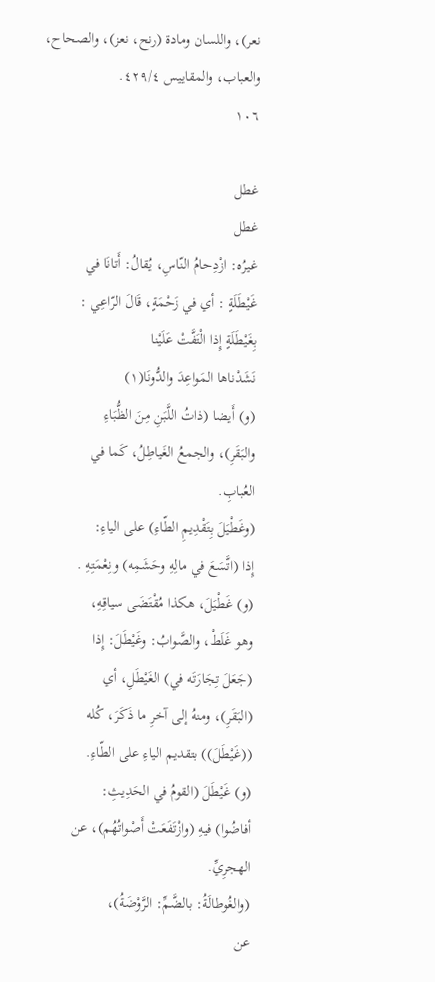نعر)، واللسان ومادة (رنح، نعز)، والصحاح،
والعباب، والمقاييس ٤٢٩/٤.
١٠٦

غطل
غطل
غيرُه: ازْدِحامُ النّاسِ، يُقالُ: أَتانَا في
غَيْطَلَةٍ : أي في زَحْمَةٍ، قَالَ الرّاعِي :
بِغَيْطَلَةٍ إِذا الْتَفَّتْ عَلَيْنا
نَشَدْناها المَواعِدَ والدُّونَا(١)
(و) أَيضا (ذاتُ اللَّبَنِ مِنَ الظُّبَاءِ
والبَقَرِ)، والجمعُ الغَياطِلُ، كَما في
العُبابِ.
(وغَطْيَلَ بِتَقْدِيمِ الطّاءِ) على الياءِ:
إِذا (اتَّسَعَ في مالِهِ وحَشَمِه) ونِعْمَتِهِ .
(و) غَطْيَلَ، هكذا مُقْتَضَى سياقِهِ،
وهو غَلَطْ، والصَّوابُ: وغَيْطَلَ: إِذا
(جَعَلَ تِجَارَتَه في) الغَيْطَلِ، أي
(البَقَرِ)، ومنهُ إلى آخرِ ما ذَكَرَ، كُله
((غَيْطَلَ)) بتقديم الياءِ على الطّاءِ.
(و) غَيْطَلَ (القومُ في الحَدِيثِ:
أفاضُوا) فيهِ (وازْتَفَعَتْ أَصْواتُهُم)، عن
الھجرِيِّ.
(والغُوطالَةُ: بالضَّمِّ: الرَّوْضَةُ)،
عن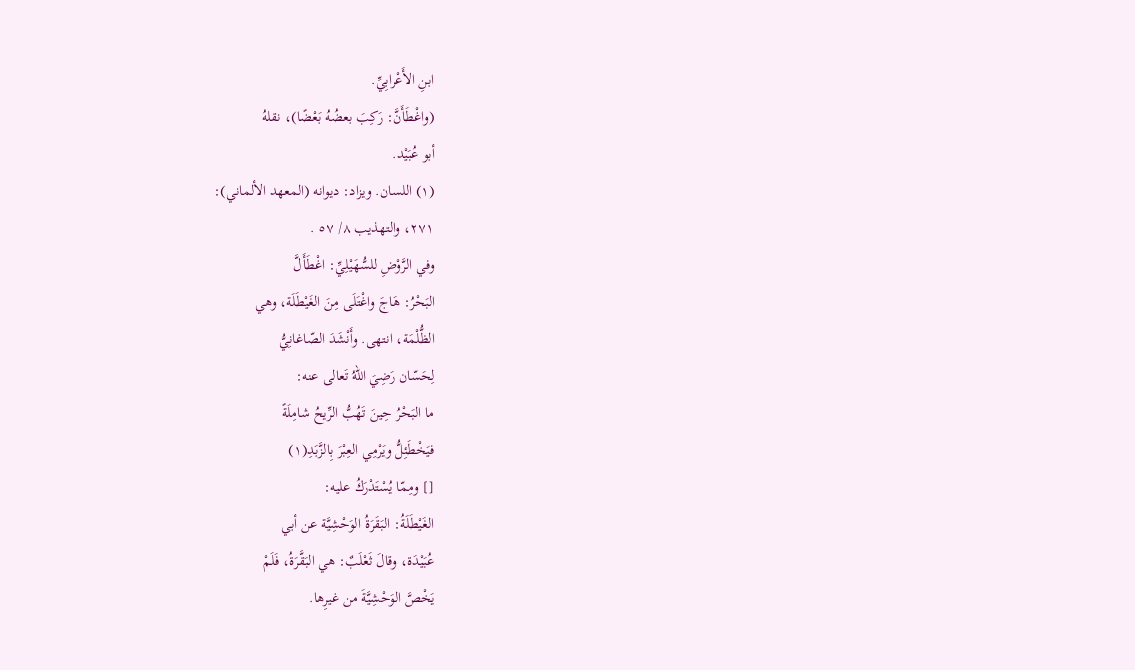ابنِ الأَعْرابِيِّ.
(واغْطَأَنَّ: رَكِبَ بعضُهُ بَعْضًا)، نقلهُ
أبو عُبَيْد.
(١) اللسان. ويزاد: ديوانه (المعهد الألماني):
٢٧١، والتهذيب ٨/ ٥٧ .
وفي الرَّوْضِ للسُّهَيْلِيِّ: اغْطَأَلَّ
البَحْرُ: هَاجَ واغْتَلَى مِنَ الغَيْطَلَة، وهي
الظُّلْمَة، انتهى. وأَنْشَدَ الصّاغانِيُّ
لِحَسّان رَضِيَ اللهُ تَعالى عنه:
ما البَحْرُ حِينَ تَهُبُّ الرِّيحُ شامِلَةً
فيَخْطَئِلُّ ويَرْمِي العِبْرَ بِالزَّبَدِ(١)
[] ومِمّا يُسْتَدْرَكُ عليه:
الغَيْطَلَةُ: البَقَرَةُ الوَحْشِيَّة عن أبي
عُبَيْدَة، وقالَ ثَعْلَبٌ: هي البَقَّرَةُ، فَلَمْ
يَخْصَّ الوَحْشِيَّةَ من غيرِها.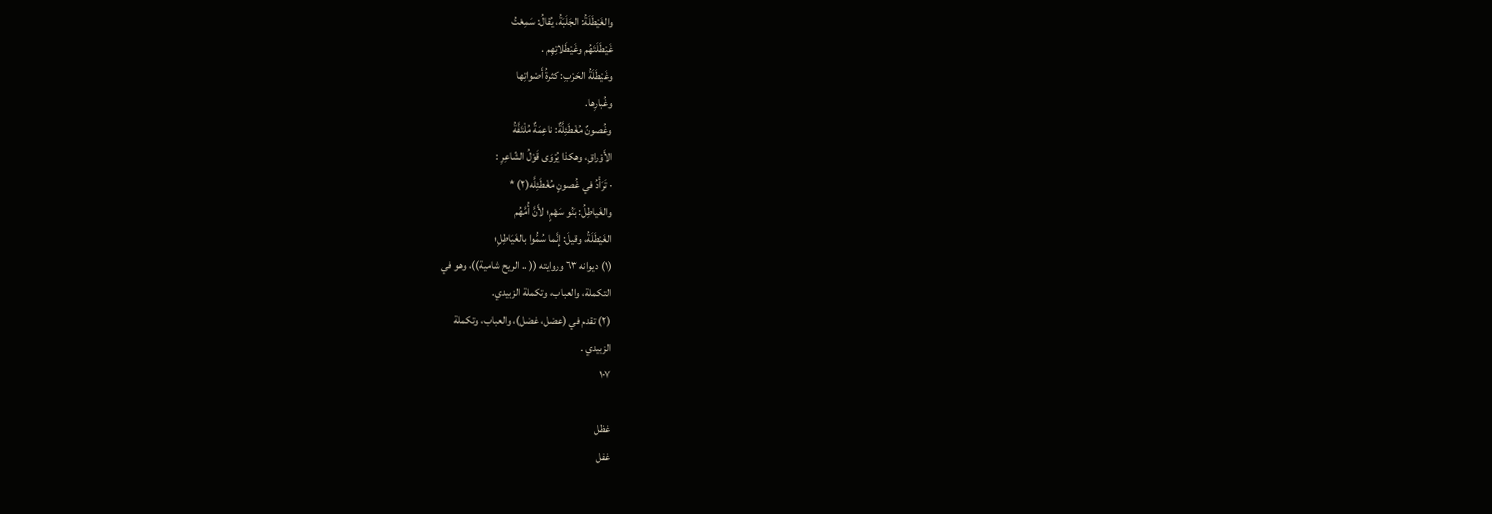والغَيْطَلَةُ: الجَلَبَةُ، يُقالُ: سَمِعْتُ
غَيْطَلَتَهُم وغَيْطَلاتِهِم .
وغَيْطَلَةُ الحَرْبِ: كثرةُ أَصْواتِها
وغُبارِها.
وغُصونٌ مُغْطَئِلَّةٌ: ناعِمَةٌ مُلْتَفَّةُ
الأَوْراقِ، وهكذا يُرْوَى قَوْلُ الشّاعِرِ :
· تَرَأْدُ في غُصونٍ مُغْطَئِلَّه(٢) *
والغَياطِلُ: بَنُو سَهْمٍ؛ لأَنَّ أُمَّهُم
الغَيْطَلَةُ، وقيلَ: إِنَّما سُمُّوا بالغَيَاطِلِ؛
(١) ديوانه ٦٣ وروايته (( .. الريح شامية))، وهو في
التكملة، والعباب، وتكملة الزبيدي.
(٢) تقدم في (عضل، غضل)، والعباب، وتكملة
الزبيدي .
١٠٧

غظل
غفل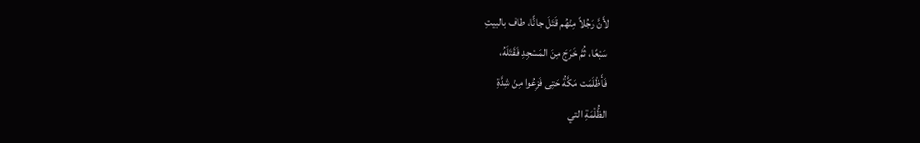لأَنَّ رَجُلاً مِنْهُم قَتَلَ جانًّا، طاف بالبيتِ
سَبْعًا، ثُمَّ خَرَجَ مِنَ المَسْجِدِ فَقَتَلَهُ،
فَأَظْلَمَت مَكَّةُ حَتِى فَزِعُوا مِنْ شِدَّةِ
الظُّلْمَةِ التي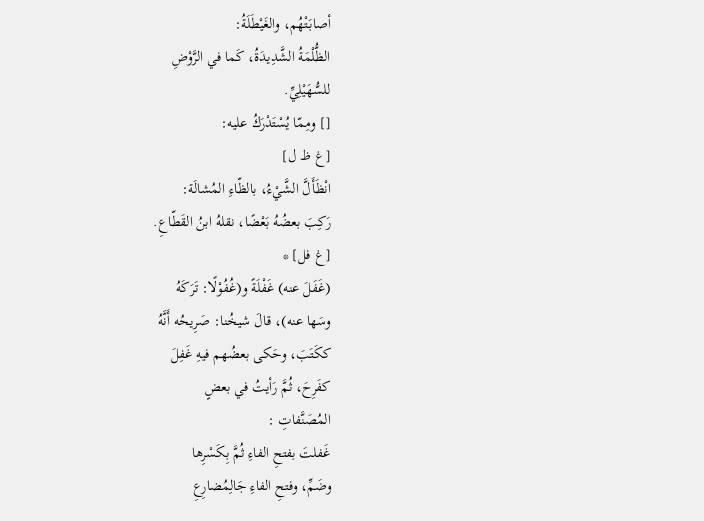أصابَتْهُم، والغَيْطَلَةُ:
الظُّلْمَةُ الشَّدِيدَةُ، كَما في الرَّوْضِ
للسُّهَيْلِيِّ.
[] ومِمّا يُسْتَدْرَكُ عليه:
[غ ظ ل]
انْظَأَلَّ الشَّيْءُ، بالظّاءِ المُشالَة:
رَكِبَ بعضُهُ بَعْضًا، نقلهُ ابنُ القَطّاعِ.
[غ فل] *
(غَفَلَ عنه) غَفْلَةً و(غُفُوْلًا: تَرَكَهُ
وسَها عنه)، قالَ شيخُنا: صَرِيحُه أَنَّهُ
ككَتَبَ، وحَكى بعضُهم فيهِ غَفِلَ
كفَرِحَ، ثُمَّ رَأيتُ في بعضٍ
المُصَنَّفاتِ :
غَفلتَ بفتحِ الفاءِ ثُمَّ بِكَسْرِها
وضَمِّ، وفتحِ الفاءِ جَالِمُضارِعِ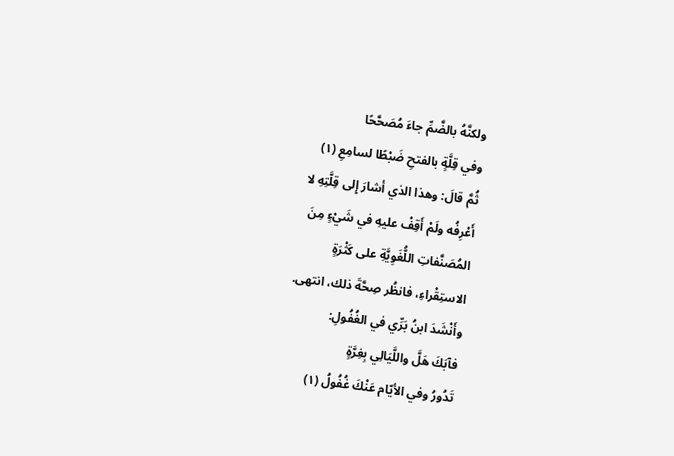ولكنَّهُ بالضَّمِّ جاءَ مُصَحَّحًا
وفي قِلَّةٍ بالفتحِ ضَبْطًا لسامِعِ (١)
ثُمَّ قالَ: وهذا الذي أشارَ إِلى قِلَّتِهِ لا
أَعْرِفُه ولَمْ أَقِفْ عليهِ في شَيْءٍ مِنَ
المُصَنَّفاتِ اللُّغَوِيَّةِ على كَثْرَةٍ
الاستِقْراءِ، فانظُر صِحَّةَ ذلك، انتهى.
وأَنْشَدَ ابنُ بَرِّي في الغُفُولِ:
فآبَكَ هَلَّ واللَّيَالِي بِغِرَّةٍ
تَدُورُ وفي الأيّام عَنْكَ غُفُولُ (١)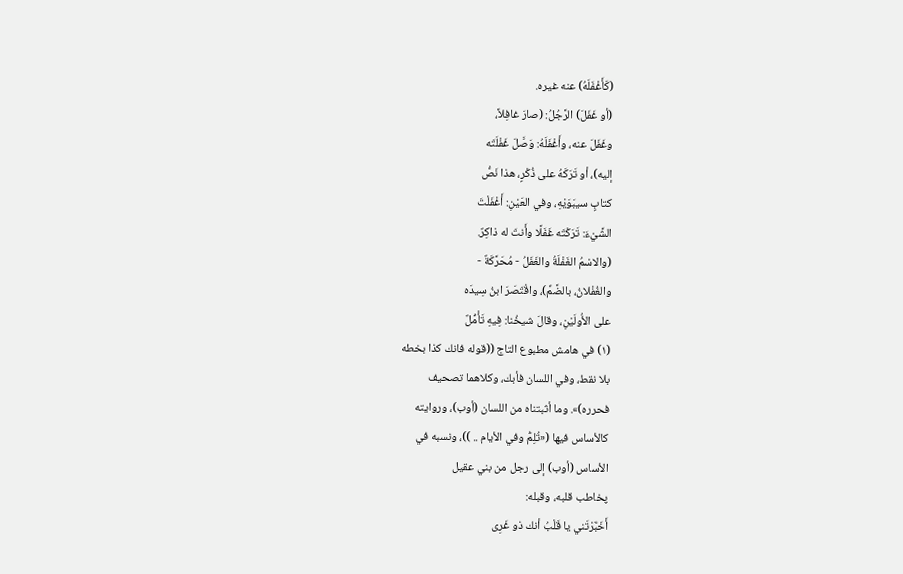(کَأَغْفَلَهُ) عنه غیرہ.
(أو غَفَلَ) الرَّجُلُ: (صارَ غافِلاً،
وغَفَلَ عنه، وأَغْفَلَهُ: وَصَّلَ غَفْلَتَه
إليه)، أو تَرَكَهُ على ذُكْرٍ، هذا نَصُّ
كتابٍ سيبَوَيْهِ، وفي العَيْنِ: أَغْفَلْتَ
الشَّيْءَ: تَرَكْتَه غَفَلًا وأَنتَ له ذاكِرٌ.
(والاسْمُ الغَفْلَةُ والغَفَلُ - مُحَرَّكَةٌ -
والغُفْلانُ، بالضَّمِّ)، واقْتَصَرَ ابنُ سِيدَه
على الأُولَيْنِ، وقالَ شيخُنا: فِيهِ تَأْمُّلٌ
(١) في هامش مطبوع التاج ((قوله فانك كذا بخطه
بلا نقط، وفي اللسان فأبك، وكلاهما تصحيف
فحرره)». وما أثبتناه من اللسان (أوب)، وروايته
كالأساس فيها («تُلِمُّ وفي الأيام .. ))، ونسبه في
الأساس (أوب) إلى رجل من بني عقيل
پخاطب قلبه، وقبله:
أَخَبَّرْتَني يا قَلْبُ أنك ذو غَرِى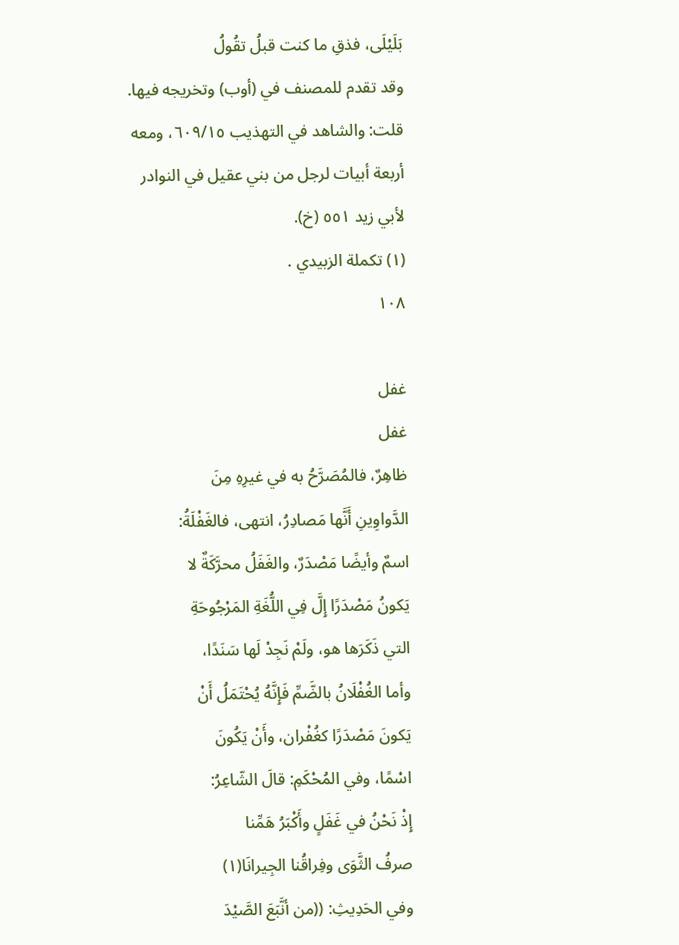بَلَيْلَى، فذقِ ما كنت قبلُ تقُولُ
وقد تقدم للمصنف في (أوب) وتخريجه فيها.
قلت: والشاهد في التهذيب ٦٠٩/١٥، ومعه
أربعة أبيات لرجل من بني عقيل في النوادر
لأبي زید ٥٥١ (خ).
(١) تكملة الزبيدي .
١٠٨

غفل
غفل
ظاهِرٌ، فالمُصَرَّحُ به في غيرِهِ مِنَ
الدَّواوِينِ أَنَّها مَصادِرُ، انتهى، فالغَفْلَةُ:
اسمٌ وأيضًا مَصْدَرٌ، والغَفَلُ محرَّكَةٌ لا
يَكونُ مَصْدَرًا إِلَّ فِي اللُّغَةِ المَرْجُوحَةِ
التي ذَكَرَها هو، ولَمْ نَجِدْ لَها سَنَدًا،
وأما الغُفْلَانُ بالضَّمِّ فَإِنَّهُ يُحْتَمَلُ أَنْ
يَكونَ مَصْدَرًا كغُفْران، وأَنْ يَكُونَ
اسْمًا، وفي المُحْكَمِ: قالَ الشّاعِرُ:
إِذْ نَحْنُ في غَفَلٍ وأَكْبَرُ هَمِّنا
صرفُ الثَّوَى وفِراقُنا الجِيرانَا(١)
وفي الحَدِيثِ: ((من أنَّبَعَ الصَّيْدَ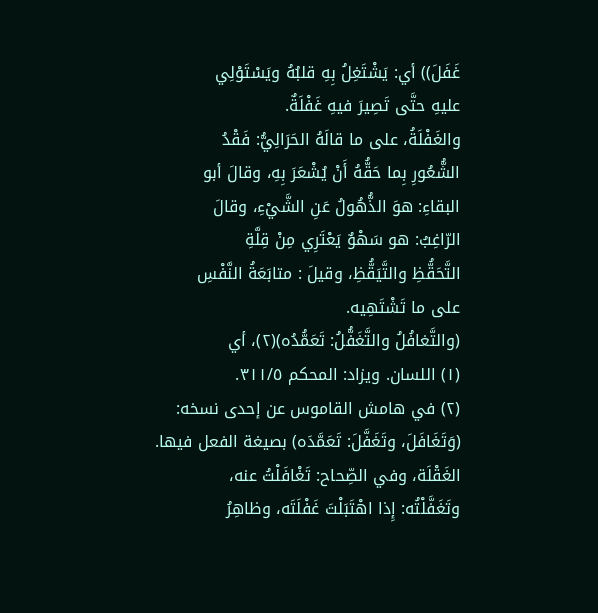غَفَلَ)) أي: يَشْتَغِلُ بِهِ قلبُهُ ويَسْتَوْلِي
عليهِ حتَّى تَصِيرَ فيهِ غَفْلَةٌ.
والغَفْلَةُ، على ما قالَهُ الحَرَالِيُّ: فَقْدُ
الشُّعُورِ بِما حَقُّهُ أَنْ يُشْعَرَ بِهِ، وقالَ أبو
البقاءِ: هوَ الذُّهُولُ عَنِ الشَّيْءِ، وقالَ
الرّاغِبُ: هو سَهْوٌ يَعْتَرِي مِنْ قِلَّةِ
التَّحَقُّظِ والتَّيَقُّظِ، وقيلَ : متابَعَةُ النَّفْسِ
على ما تَشْتَهِیه.
(والتَّغافُلُ والتَّغَفُّلُ: تَعَمُّدُه)(٢)، أي
(١) اللسان. ويزاد: المحكم ٣١١/٥.
(٢) في هامش القاموس عن إحدى نسخه:
(وَتَغَافَلَ، وتَغَفَّلَ: تَعَمَّدَه) بصيغة الفعل فيها.
الغَقْلَة، وفي الصِّحاح: تَغْافَلْتُ عنه،
وتَغَفَّلْتُه: إِذا اهْتَبَلْتَ غَفْلَتَه، وظاهِرُ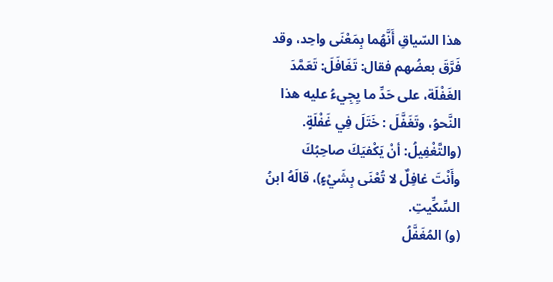هذا السّياقِ أَنَّهُما بِمَعْنَى واحِد، وقد
فَرَّقَ بعضُهم فقال: تَغَافَلَ: تَعَمَّدَ
الغَفْلَة، على حَدِّ ما يِجِيءُ عليه هذا
النَّحوُ، وتَغَفَّلَ : خَتَلَ فِي غَفْلَةٍ.
(والتَّغْفِيلُ: أنْ يَكْفيَكَ صاحِبُكَ
وأَنْتَ غافِلٌ لا تُعْنَى بِشَيْءٍ)، قالَهُ ابنُ
السِّكِّيتِ.
(و) المُغَفَّلُ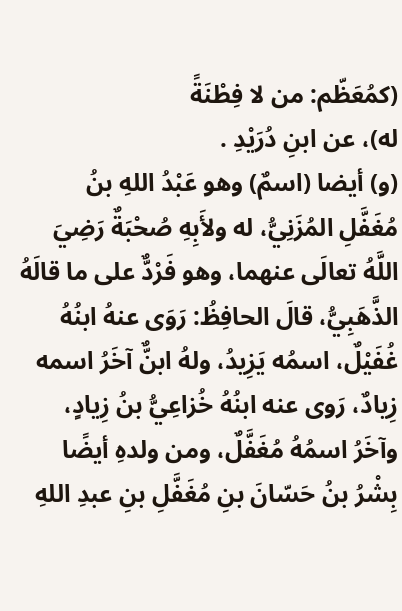(كمُعَظّم: من لا فِطْنَةً
له)، عن ابنِ دُرَيْدِ .
(و) أيضا (اسمٌ) وهو عَبْدُ اللهِ بنُ
مُغَفَّلِ المُزَنِيُّ، له ولأَبِهِ صُحْبَةٌ رَضِيَ
اللَّهُ تعالَى عنهما، وهو فَرْدٌّ على ما قالَهُ
الذَّهَبِيُّ، قالَ الحافِظُ: رَوَى عنهُ ابنُهُ
غُفَيْلٌ، اسمُه يَزِيدُ، ولهُ ابنٌّ آخَرُ اسمه
زِیادٌ، رَوی عنه ابنُهُ خُزاعِيُّ بنُ زِیادٍ،
وآخَرُ اسمُهُ مُغَفَّلٌ، ومن ولدهِ أيضًا
بِشْرُ بنُ حَسّانَ بنِ مُغَفَّلِ بنِ عبدِ اللهِ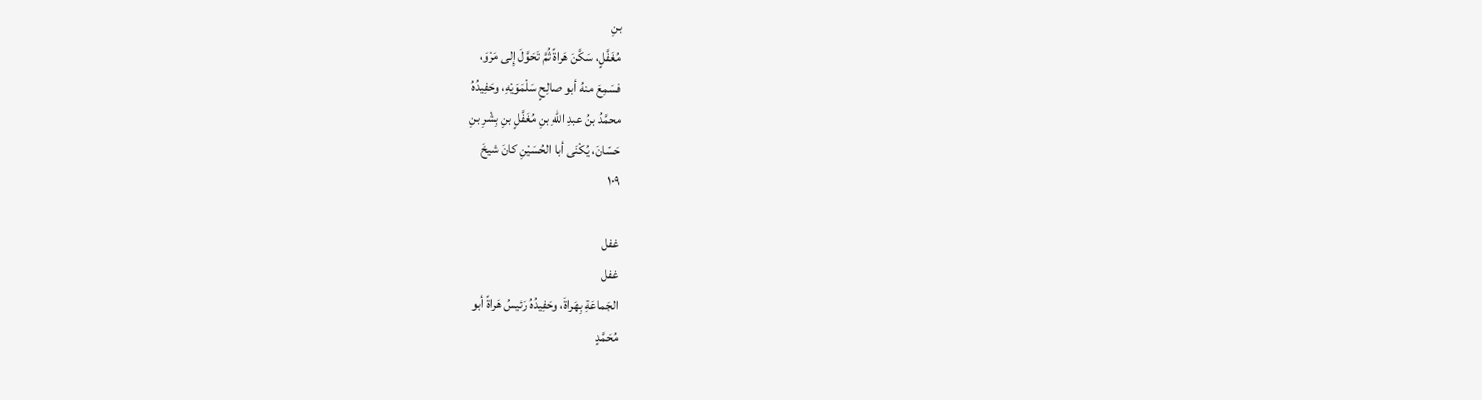بنِ
مُغَفَّلٍ، سَكَّنَ هَراةً ثُمَّ تَحَوَّلَ إِلى مَرْوَ،
فسَمِعَ منهُ أبو صالِحٍ سَلْمَوَيْهِ، وحَفِيدُهُ
محمَّدُ بنُ عبدِ اللهِ بنِ مُغَفَّلٍ بنِ بِشْرِ بنِ
حَسّانَ، يُكْنَى أبا الحُسَيْنِ كانَ شيخَ
١٠٩

غفل
غفل
الجَماعَةِ بِهَراةَ، وحَفِيدُهُ رَئيسُ هَراةً أبو
مُحَمَّدٍ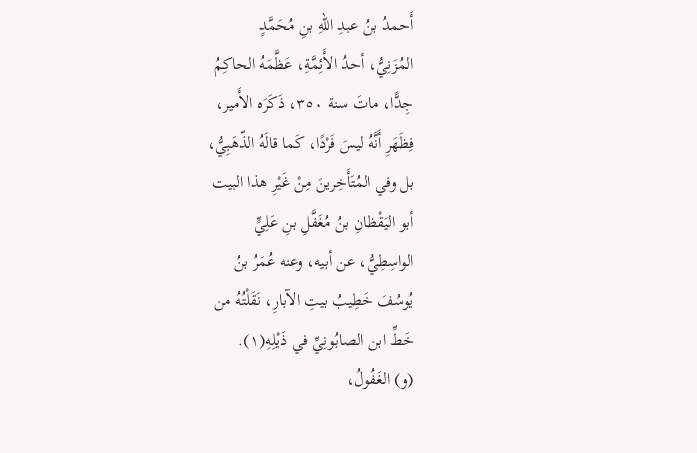أَحمدُ بنُ عبدِ اللهِ بنِ مُحَمَّدٍ
المُزَنِيُّ، أحدُ الأَئِمَّةِ، عَظَّمَهُ الحاكِمُ
جِدًّا، ماتَ سنة ٣٥٠، ذَكَرَه الأَمير،
فِظَهَرِ أَنَّهُ ليسَ فَرْدًا، كَما قالَهُ الذّهَبِيُّ،
بل وفي المُتَأَخِرينَ مِنْ غَيْرِ هذا البيت
أبو اليَقْظانِ بنُ مُغَفَّلِ بنِ عَلِيٍّ
الواسِطِيُّ، عن أبيه، وعنه عُمَرُ بنُ
يُوسُفَ خَطِيبُ بيتِ الآبارِ، نَقَلْتُهُ من
خَطِّ ابن الصابُونِيِّ في ذَيْلِهِ(١).
(و) الغَفُولُ،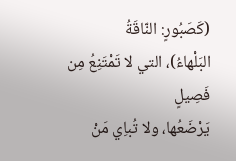(كَصَبُورٍ: النّاقَةُ
البَلْهاءُ)، التي لا تَمْتَنِعُ مِن فَصِيلٍ
يَرْضَعُها، ولا تُباِي مَنْ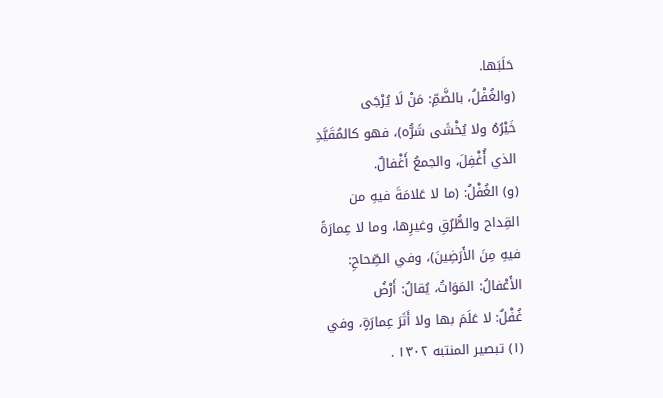حَلَبَها.
(والغُفْلُ، بالضَّمِّ: مَنْ لَا يُرْجَى
خَيْرُهُ ولا يُخْشَى شَرُّه)، فهو كالمُقَيَّدِ
الذي أُغْفِلَ، والجمعُ أَغْفالٌ.
(و) الغُفْلُ: (ما لا عَلامَةَ فيهِ من
القِداح والطُّرُقِ وغيرِها، وما لا عِمارَةً
فيهِ مِنَ الأَرَضِينَ)، وفي الصِّحاحِ:
الأَعْفالُ: المَوَاتُ، يُقالُ: أَرْضُ
غُفْلٌ: لا عَلَمَ بها ولا أَثَرَ عِمارَةٍ، وفي
(١) تبصير المنتبه ١٣٠٢ .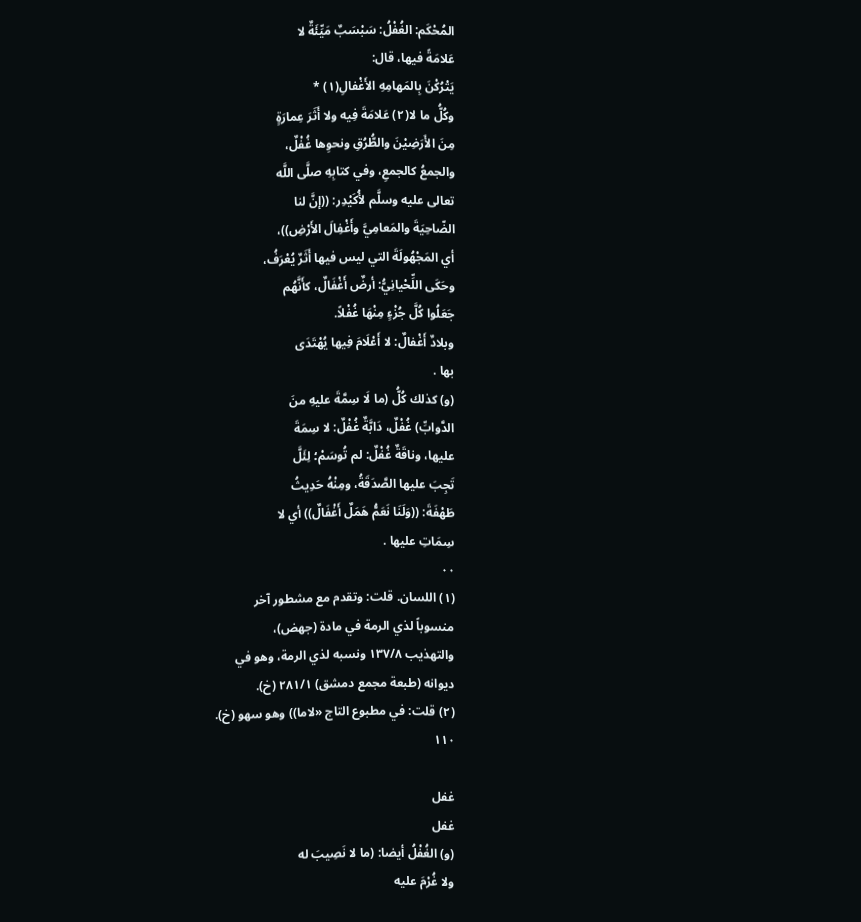المُحْكَم: الغُفْلُ: سَبْسَبٌ مَيِّئَةٌ لا
عَلامَةً فيها، قال:
يَتْرُكْنَ بِالمَهامِهِ الأَغْفالِ(١) *
وكُلُّ ما لا(٢) عَلامَةَ فِيه ولا أَثَرَ عِمارَةٍ
مِنَ الأَرَضِيْنَ والطُّرُقِ ونحوِها غُفْلٌ،
والجمعُ كالجمعِ، وفي كتابِهِ صلَّى اللَّه
تعالى عليه وسلَّم لأُكَيْدِر: ((إنَّ لنا
الضّاحِيَةَ والمَعامِيَّ وأَغْفِالَ الأَرْضِ))،
أي المَجْهُولَةَ التي ليس فيها أَثَرٌ يُعْرَفُ،
وحَكَى اللِّحْيانِيُّ: أرضٌ أَغْفَالٌ، كأَنَّهُم
جَعَلُوا كُلَّ جُزْءٍ مِنْهَا غُفْلاً.
وبلادٌ أَغْفالٌ: لا أَعْلَامَ فِيها يُهْتَدَى
بها .
(و) كذلك كُلُّ (ما لَا سِمَّةَ عليهِ منَ
الدَّوابِّ) غُفْلٌ، دَابَّةٌ غُفْلٌ: لا سِمَةَ
عليها، وناقَةٌ غُفْلٌ: لم تُوسَمْ؛ لِئَلَّ
تَجِبَ عليها الصَّدَقَةُ، ومِنْهُ حَدِيثُ
طَهْفَةَ: ((وَلَنَا نَعَمُّ هَمَلٌ أَغْفَالٌ)) أي لا
سِمَاتِ عليها .
٠٠
(١) اللسان. قلت: وتقدم مع مشطور آخر
منسوباً لذي الرمة في مادة (جهض)،
والتهذيب ١٣٧/٨ ونسبه لذي الرمة، وهو في
ديوانه (طبعة مجمع دمشق) ٢٨١/١ (خ).
(٢) قلت: في مطبوع التاج «لاما)) وهو سهو (خ).
١١٠

غفل
غفل
(و) الغُفْلُ أيضا: (ما لا نَصِيبَ له
ولا غُرْمَ عليه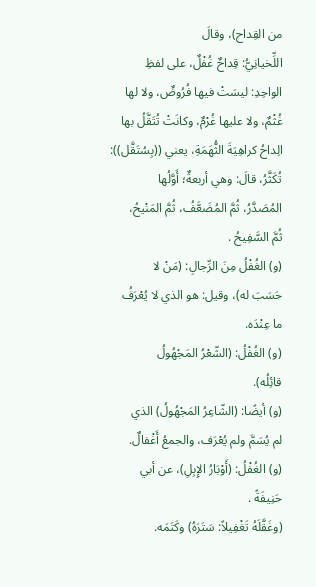من القِداح)، وقالَ
اللِّخيانِيُّ: قِداحٌ غُفْلٌ، على لفظِ
الواحِدِ: ليسَتْ فيها فُرُوضٌ، ولا لها
غُثْمٌ، ولا عليها غُرْمٌ، وكانَتْ تُتَقَّلُ بها
الِداحُ كراهِيَةَ الثُّهَمَةِ، يعني ((بِسُتَقَّل)):
تُكَثَّرُ، قالَ: وهي أربعةٌ؛ أَوَّلُها
المُصَدَّرُ، ثُمَّ المُضَعَّفُ، ثُمَّ المَنْيحُ،
ثُمَّ السَّفِيحُ .
(و) الغُفْلُ مِنَ الرِّجالِ: (مَنْ لا
حَسَبَ له)، وقيل: هو الذي لا يُعْرَفُ
ما عِنْدَه.
(و) الغُفْلُ: (الشّعْرُ المَجْهُولُ
قائِلُه).
(و) أيضًا: (الشّاعِرُ المَجْهُولُ) الذي
لم يُسَمَّ ولم يُعْرَف، والجمعُ أَغْفالٌ.
(و) الغُفْلُ: (أَوْبَارُ الإِبِلِ)، عن أبي
حَنِيفَةً .
(وغَقَّلَهُ تَغْفِيلاً: سَتَرَهُ) وكَتَمَه.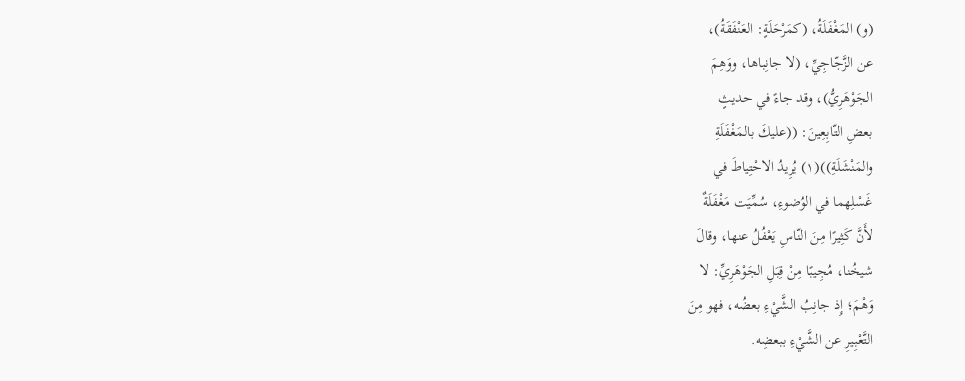(و) المَغْفَلَةُ، (كمَرْحَلَةٍ: العَنْفَقَةُ)،
عن الزَّجّاجِيِّ، (لا جانِباها، ووَهِمَ
الجَوْهَرِيُّ)، وقد جاءً في حديثٍ
بعضِ التّابِعِينَ: ((عليكَ بالمَغْفَلَةِ
والمَنْشَلَةِ))(١) يُرِيدُ الاحْتِياطَ في
غَسْلِهما في الوُضوءِ، سُمِّيَت مَغْفَلَةٌ
لأَنَّ كَثِيرًا مِنَ النّاسِ يَعْفُلُ عنها، وقالَ
شيخُنا، مُجِيبًا مِنْ قِبَلِ الجَوْهَرِيِّ: لا
وَهْمَ؛ إِذ جانِبُ الشَّيْءِ بعضُه، فهو مِنَ
التَّعْبِيرِ عن الشَّيْءِ ببعضِه.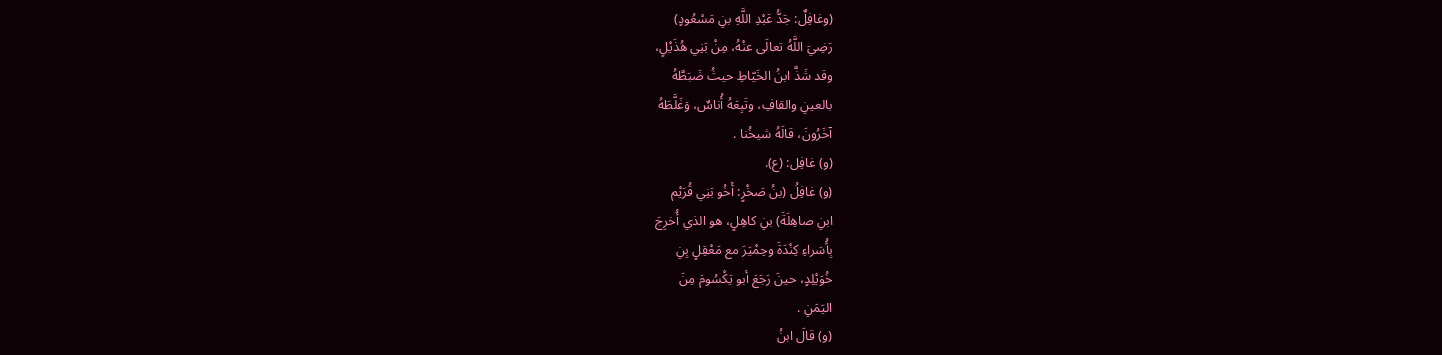(وغافِلٌ: جَدُّ عَبْدِ اللَّهِ بنِ مَسْعُودٍ)
رَضِيَ اللَّهُ تعالَى عنْهُ، مِنْ بَنِي هُذَيْلٍ،
وقد شَذَّ ابنُ الخَيّاطِ حيثُ ضَبَطَّهُ
بالعينِ والقافِ، وتَبِعَهُ أُناسٌ، وَغَلَّطَهُ
آخَرُونَ، قالَهُ شيخُنا .
(و) غافِل: (ع).
(و) غافِلُ (بنُ صَخْرٍ: أَخُو بَنِي قُرَيْم
ابنِ صاهِلَةَ) بنِ كاهِلٍ، هو الذي أُخرِجَ
بِأُسَراءِ كِنْدَةَ وحِمْيَرَ مع مَعْقِلٍ بِنِ
خُوَيْلِدٍ، حينَ رَجَعَ أبو يَكْسُومَ مِنَ
الیَمَنِ .
(و) قالَ ابنُ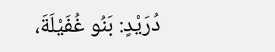دُرَيْدٍ: بَنُو غُفَيْلَةَ،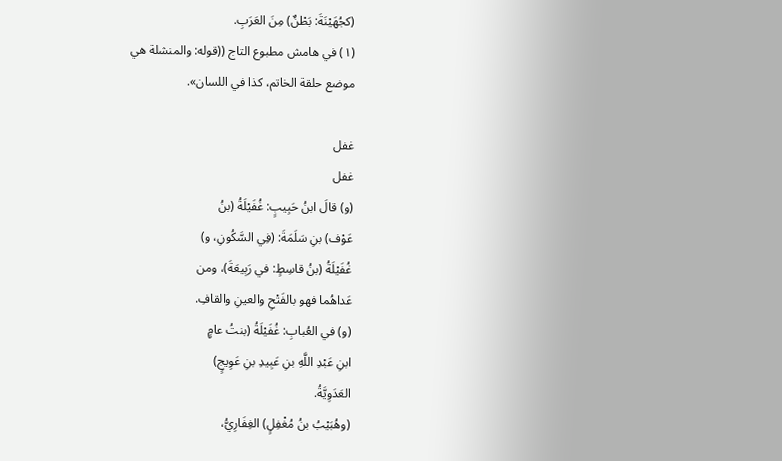(كجُهَيْنَةَ: بَطْنٌ) مِنَ العَرَبِ.
(١) في هامش مطبوع التاج ((قوله: والمنشلة هي
موضع حلقة الخاتم، كذا في اللسان».

غفل
غفل
(و) قالَ ابنُ حَبِيبٍ: غُفَيْلَةُ (بنُ
عَوْف) بنِ سَلَمَةَ: (فِي السَّكُونِ، و)
غُفَيْلَةُ (بنُ قاسِطٍ: في رَبِيعَةَ)، ومن
عَداهُما فهو بالفَتْحِ والعينِ والقافِ.
(و) في العُبابِ: غُفَيْلَةُ (بنتُ عامٍِ
ابنِ عَبْدِ اللَّهِ بنِ عَبِيدِ بنِ عَوِيجٍ)
العَدَوِيَّةُ.
(وهُبَيْبُ بنُ مُغْفِلٍ) الغِفَارِيُّ،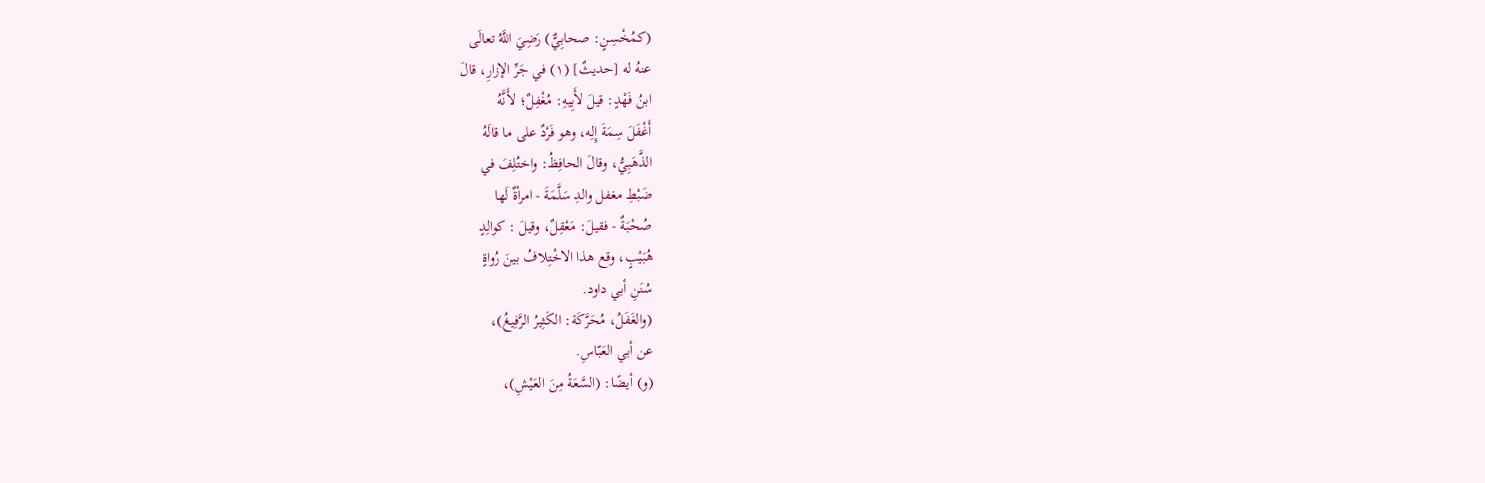(كمُخْسِنٍ: صحابِيٌّ) رَضِيَ اللَّهُ تعالَى
عنهُ له [حديثٌ] (١) في جَرِّ الإزارِ، قالَ
ابنُ فَهْدٍ: قيلَ لأَبِيهِ: مُغْفِلٌ؛ لأَنَّهُ
أَغْفَلَ سِمَةَ إِلِه، وهو فَرْدٌ على ما قالَهُ
الذَّهَبِيُّ، وقالَ الحافِظُ: واختُلِفَ في
ضَبْطِ مغفل والدِ سَلَّمَةَ - امرأةٌ لَها
صُحْبَةٌ - فقيلَ: مَعْقِلٌ، وقيلَ : كوالِدٍ
هُبَيْبٍ، وقع هذا الاخْتِلافُ بينَ رُواةٍ
سُنَنِ أبي داود.
(والغَفَلُ، مُحَرَّكَة: الكَثِيرُ الرَّفِيغُ)،
عن أبي العَبّاسِ.
(و) أيضًا: (السَّعَةُ مِنَ العَيْشِ)،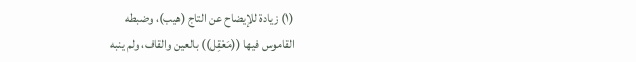(١) زيادة للإيضاح عن التاج (هيب)، وضبطه
القاموس فيها ((مَعْقِل)) بالعين والقاف، ولم ينبه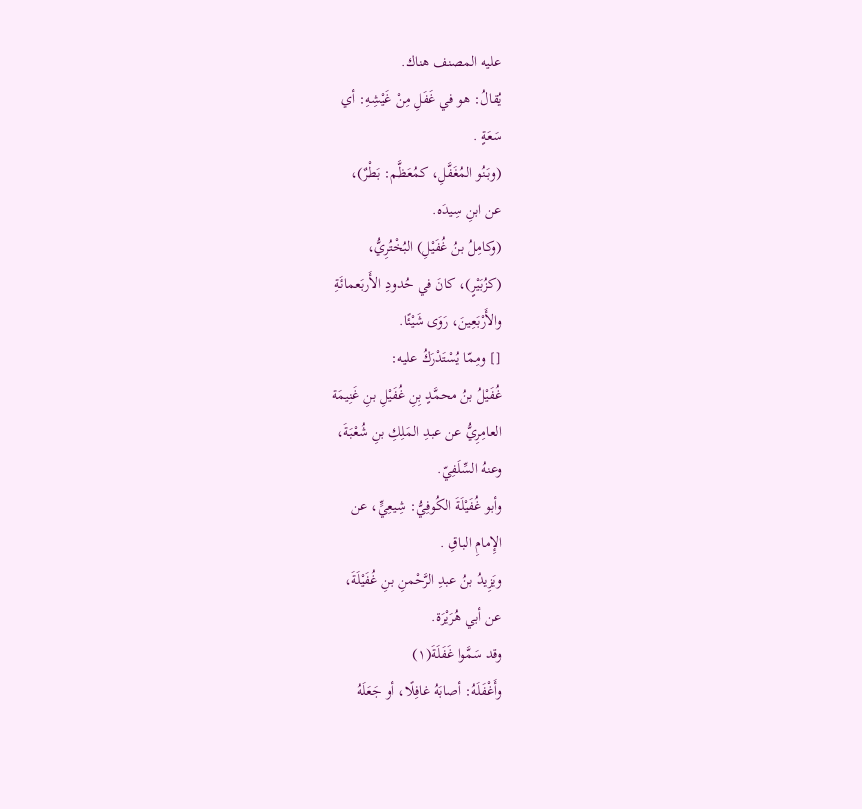عليه المصنف هناك.
يُقالُ: هو في غَفَلِ مِنْ غَيْشِهِ: أي
سَعَةٍ .
(وبَنُو المُغَفَّلِ، كمُعَظَّم: بَطْرٌ)،
عن ابنِ سِيدَه.
(وكامِلُ بنُ غُفَيْلِ) البُخْتُرِيُّ،
(كزُبَيْرٍ)، كانَ في حُدودِ الأَربَعمائَةِ
والأَرْبَعِينَ، رَوَى شَيْئًا.
[] ومِمّا يُسْتَدْرَكُ عليه:
غُفَيْلُ بنُ محمَّدٍ بِنِ غُفَيْلِ بنِ غَنِيمَة
العامِرِيُّ عن عبدِ المَلِكِ بنِ شُعْبَةَ،
وعنهُ السِّلَفِيّ.
وأبو غُفَيْلَةَ الكُوفِيُّ: شِيعِيٍّ، عن
الإِمامِ الباقِ .
ويَزِيدُ بنُ عبدِ الرَّحْمنِ بنِ غُفَيْلَةَ،
عن أبي هُرَيْرَة.
وقد سَمَّوا غَفَلَةَ(١)
وأَغْفَلَهُ: أصابَهُ غافِلًا، أو جَعَلَهُ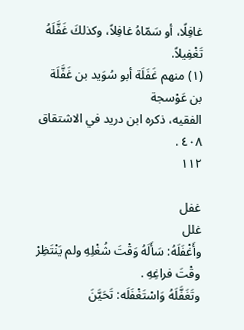غافِلًا، أو سَمّاهُ غافِلاً، وكذلكَ غَفَّلَهُ
تَغْفِیلاً.
(١) منهم غَفَلَة أبو سُوَيد بن غَفَّلَة بن عَوْسجة
الفقیه، ذكره ابن دريد في الاشتقاق ٤٠٨ .
١١٢

غفل
غلل
وأَغْفَلَهُ: سَأَلَهُ وَقْتَ شُغْلِهِ ولم يَنْتَظِرْ
وقْتَ فراغِهِ .
وتَغَفَّلَهُ وَاسْتَغْفَلَه: تَحَيَّنَ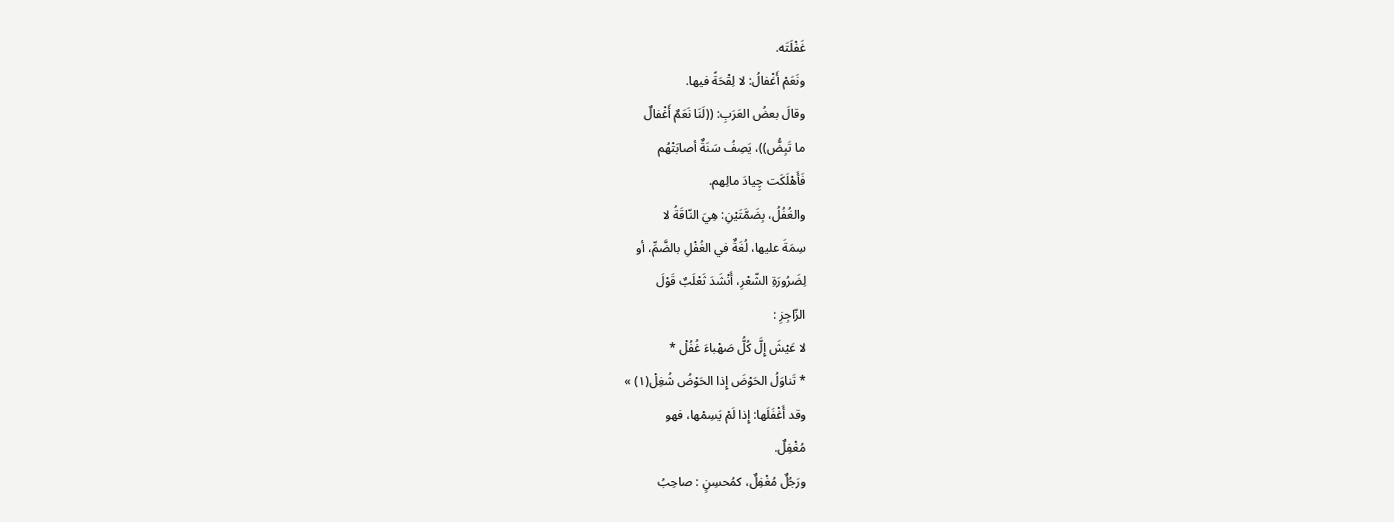غَفْلَتَه.
ونَعَمْ أَغْفالُ: لا لِقْحَةً فیها.
وقالَ بعضُ العَرَبِ: ((لَنَا نَعَمٌ أَغْفالٌ
ما تَبِضُّ))، يَصِفُ سَنَةٌ أصابَتْهُم
فَأَهْلَكَت چِیادَ مالِهم.
والغُفُلُ، بِضَمَّتَيْنِ: هِيَ النّاقَةُ لا
سِمَةَ عليها، لُغَةٌ في الغُفْلِ بالضَّمِّ، أو
لِضَرُورَةِ الشّعْرِ، أَنْشَدَ ثَعْلَبٌ قَوْلَ
الزّاجِزِ :
لا عَيْشَ إِلَّ كُلُّ صَهْباءَ غُفُلْ *
* تَناوَلُ الحَوْضَ إِذا الحَوْضُ شُغِلْ(١) »
وقد أَغْفَلَها: إِذا لَمْ يَسِمْها، فهو
مُغْفِلٌ.
ورَجُلٌ مُغْفِلٌ، كمُحسِنٍ : صاحِبُ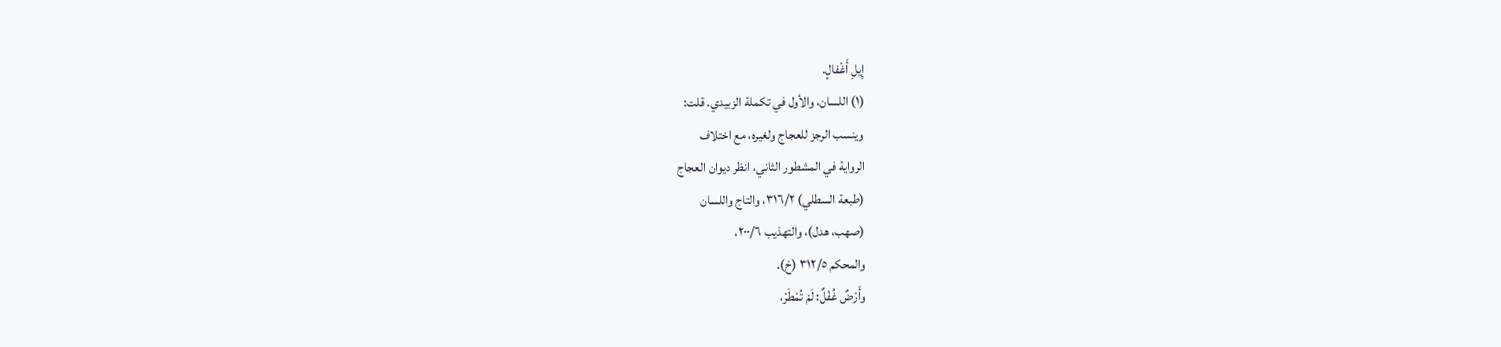إِيلِ أَغْفالٍ.
(١) اللسان، والأول في تكملة الزبيدي. قلت:
وينسب الرجز للعجاج ولغيره، مع اختلاف
الرواية في المشطور الثاني، انظر ديوان العجاج
(طبعة السطلي) ٣١٦/٢، والتاج واللسان
(صهب، هدل)، والتهذيب ٢٠٠/٦،
والمحكم ٣١٢/٥ (خ).
وأَرْضٌ غُفْلٌ: لَمْ تُمْطَرْ،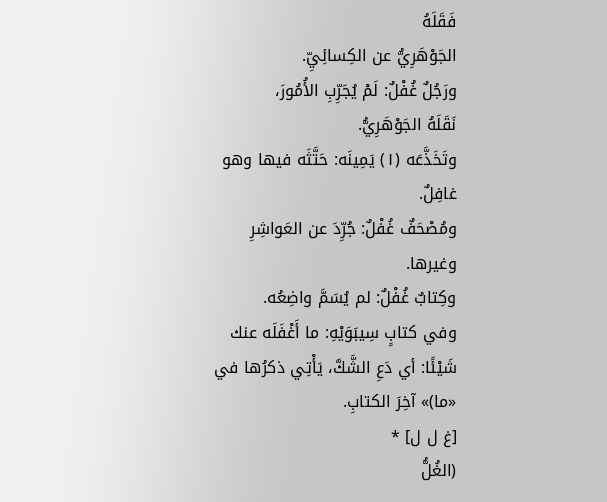فَقَلَهُ
الجَوْهَرِيُّ عن الکِسائِيِّ.
ورَجُلٌ غُفْلٌ: لَمْ يُجَرِّبِ الأُمُورَ،
نَقَلَهُ الجَوْهَرِيُّ.
وتَخَذَّعَه (١) يَمِينَه: حَتَّثَه فيها وهو
غافِلٌ.
ومُصْحَفٌ غُفْلٌ: جُرِّدَ عن العَواشِرِ
وغيرها.
وكِتابٌ غُفْلٌ: لم يُسَمَّ واضِعُه.
وفي كتابٍ سِيبَوَيْهِ: ما أَغْفَلَه عنك
شَيْئًا: أي دَعِ الشَّكَّ، يَأْتِي ذكرُها في
«ما)» آخِرَ الكتابِ.
[غ ل ل] *
(الغُلُّ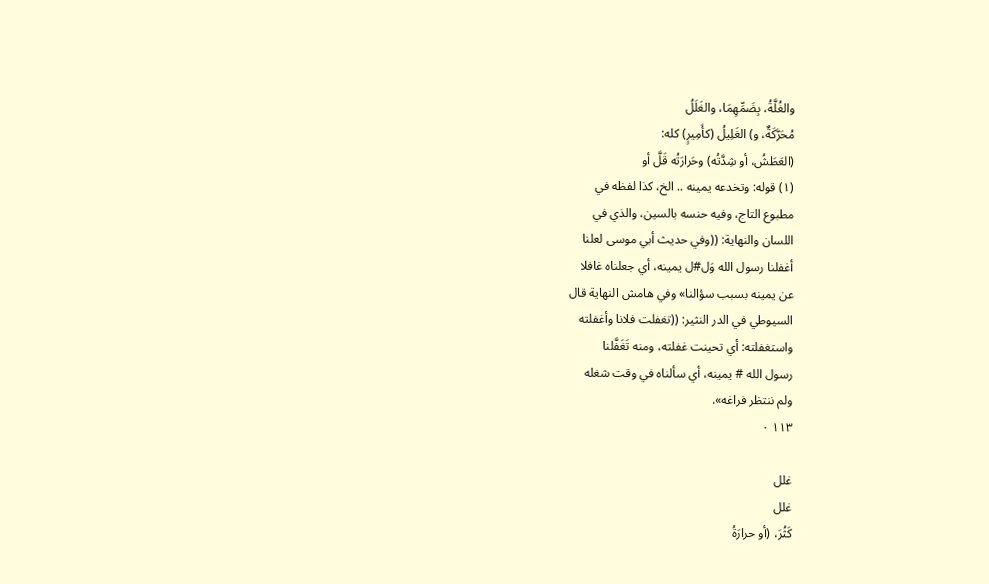والغُلَّةُ، بِضَمِّهِمَا، والغَلَلُ
مُحَرَّكَةٌ، و) الغَلِيلُ (كأَمِيرٍ) كله:
(العَطَشُ، أو شِدَّتُه) وحَرارَتُه قَلَّ أو
(١) قوله: وتخدعه يمينه .. الخ، كذا لفظه في
مطبوع التاج، وفيه حنسه بالسين، والذي في
اللسان والنهاية: ((وفي حديث أبي موسى لعلنا
أغفلنا رسول الله وَل#ل يمينه، أي جعلناه غافلا
عن يمينه بسبب سؤالنا» وفي هامش النهاية قال
السيوطي في الدر النثير: ((تغفلت فلانا وأغفلته
واستغفلته: أي تحينت غفلته، ومنه تَغَفَّلنا
رسول الله # يمينه، أي سألناه في وقت شغله
ولم ننتظر فراغه».
١١٣ ٠

غلل
غلل
كَثُرَ، (أو حرارَةُ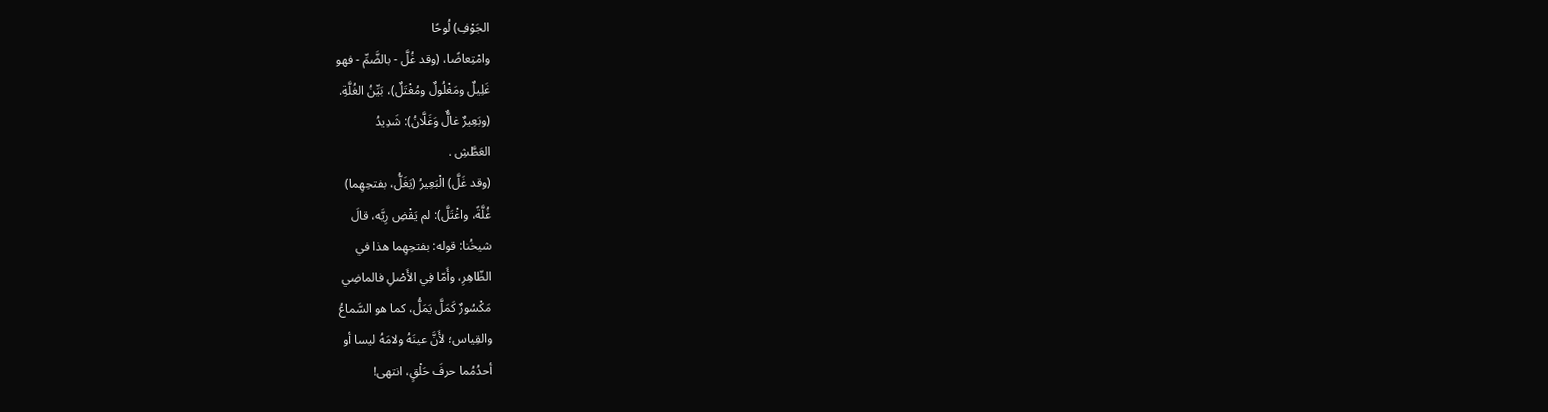الجَوْفِ) لُوحًا
وامْتِعاضًا، (وقد غُلَّ - بالضَّمِّ - فهو
غَلِيلٌ ومَغْلُولٌ ومُغْتَلٌ)، بَيِّنُ الغُلَّةِ.
(وبَعِيرٌ غالٌّ وَغَلَّانُ): شَدِيدُ
العَطَّشِ .
(وقد غَلَّ) الْبَعِيرُ (يَغَلُّ، بفتحِهِما)
غُلَّةً، واغْتَلَّ): لم يَقْضِ رِيَّه، قالَ
شيخُنا: قوله: بفتحِهِما هذا في
الظّاهِرِ، وأَمّا فِي الأَصْلِ فالماضِي
مَكْسُورٌ كَمَلَّ يَمَلُّ، كما هو السَّماعُ
والقِياس؛ لأَنَّ عينَهُ ولامَهُ ليسا أو
أحدُمُما حرفَ حَلْقٍ، انتھی!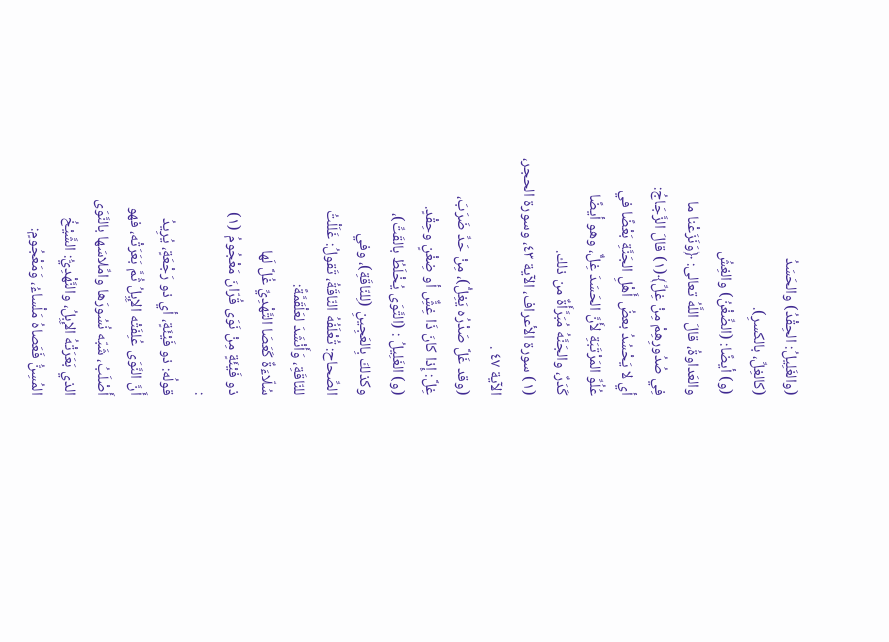(والغَلِيلُ: الحِقْدُ) والحَسَدُ
(كالغِلِّ، بالكسرِ).
(و) أيضًا: (الضِّغْنُ) والغِشُ
والعَداوةُ، قالَ اللَّهُ تعالى: ﴿وَنَزَعْنا ما
فِي صُدُورِهِمْ مِنْ غِلِّ﴾(١) قالَ الزَّجَاجُ:
أي لا يَحْسُدُ بعضُ أَهْلِ الجَنَّةِ بَعْضًا في
عُلُوِّ المَرْتَبَةِ لأَنَّ الحَسَدَ غِلٌّ، وهو أيضًا
كَدَرٌ، والجَنَّهُ مُبَرَّأَةٌ من ذلك.
(١) سورة الأعراف، الآية ٤٣، وسورة الحجر،
الآية ٤٧ .
(وقد غَلَّ صَدْرُه يَغِلُّ)، مِنْ حَدِّ ضَرَبَ،
غِلَّ: إِذا كانَ ذَا غِشٌِّ أو ضِغْنٍ وحِقْدٍ.
(و) الغَلِيلُ : (التَّوَى يُخْلَطُ بالقَتِّ)،
وكذلكَ بِالعَجِينِ (لِلنّاقَةِ)، وفي
الصِّحاح: تُعْلَفُهُ النّاقَةُ، تَقولُ: غَلَلْتُ
للنّاقَةِ، وَأَنْشَدَ لعَلْقَمَّةً:
سُلّاءَةٌ كَعَصَا التَّهْدِيِّ غُلَّ لَها
ذو فَيْئَةٍ مِنْ نَوَى قُرّانَ مَعْجُومُ (١)
:
قولُه: ذو فَيْئَةٍ، أي ذو رَجْعَةٍ، يُرِيدُ
أَنَّ النَّوَى عُلِفَتْه الإِبِلُ ثُمَّ بَعَرَتْه، فهو
أَصْلَبُ، شَبّه نُسُورَها وامِّلاسَها بالنَّوَى
الذي بَعَرَتْهُ الإِبِلُ، والنَّهْدِيُّ: الشَّيْخُ
المُسِنُّ فَعَصاهُ مَلْساءُ، وَمَعْجُومٍ: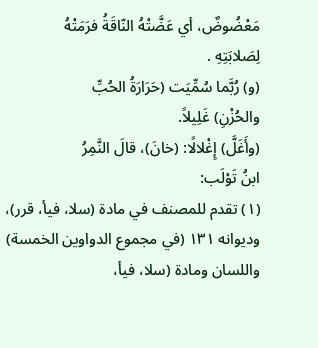مَعْضُوضٌ، أي عَضَّتْهُ النّاقَةُ فرَمَتْهُ
لِصَلابَتِهِ .
(و) رُبَّما سُمِّيَت (حَرَارَةُ الحُبِّ
والحُزْنِ) غَلِيلاً.
(وأَغَلَّ) إِغْلالًا: (خانَ)، قالَ النَّمِرُ
ابنُ تَوْلَب:
(١) تقدم للمصنف في مادة (سلا، فيأ، قرر)،
وديوانه ١٣١ (في مجموع الدواوين الخمسة)
واللسان ومادة (سلا، فيأ،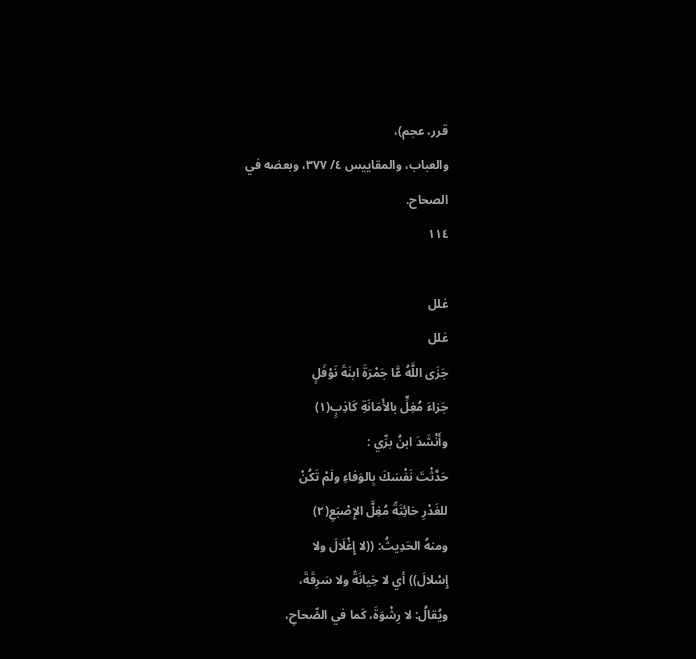قرر، عجم)،
والعباب، والمقاييس ٤/ ٣٧٧، وبعضه في
الصحاح.
١١٤

غلل
غلل
جَزَى اللَّهُ عَّا جَمْرَةَ ابنَةَ نَوْفَلٍ
جَزاءَ مُغِلٍّ بالأَمَانَةِ كَاذِبٍ(١)
وأَنْشَدَ ابنُ برِّي :
حَدَّثْتَ نَفْسَكَ بِالوَفاءِ ولَمْ تَكُنْ
للغَدْرِ خائِنَةً مُغِلَّ الإِصْبَعِ(٢)
ومنهُ الحَدِيثُ: ((لا إِغْلَالَ ولا
إِسْلالَ)) أي لا خِيانَةً ولا سَرِقَةَ،
ويُقالُ: لا رِشْوَةَ، كَما في الصِّحاحِ،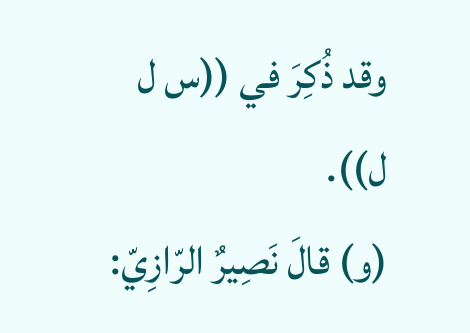وقد ذُكِرَ في ((س ل ل)).
(و) قالَ نَصِيرٌ الرّازِيّ: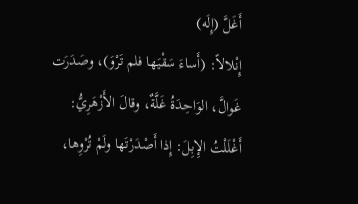أَغَلَّ (إِلَه)
إِنْلالاً: (أَساءَ سَقْيَها فلم تَرْوَ)، وصَدَرَت
غَوالَّ، الوَاحِدَةُ غَلَّةٌ، وقالَ الأَزْهَرِيُّ:
أَغْلَلْتُ الإِبِلَ: إِذا أَصْدَرْتَها ولَمْ تُرْوِها،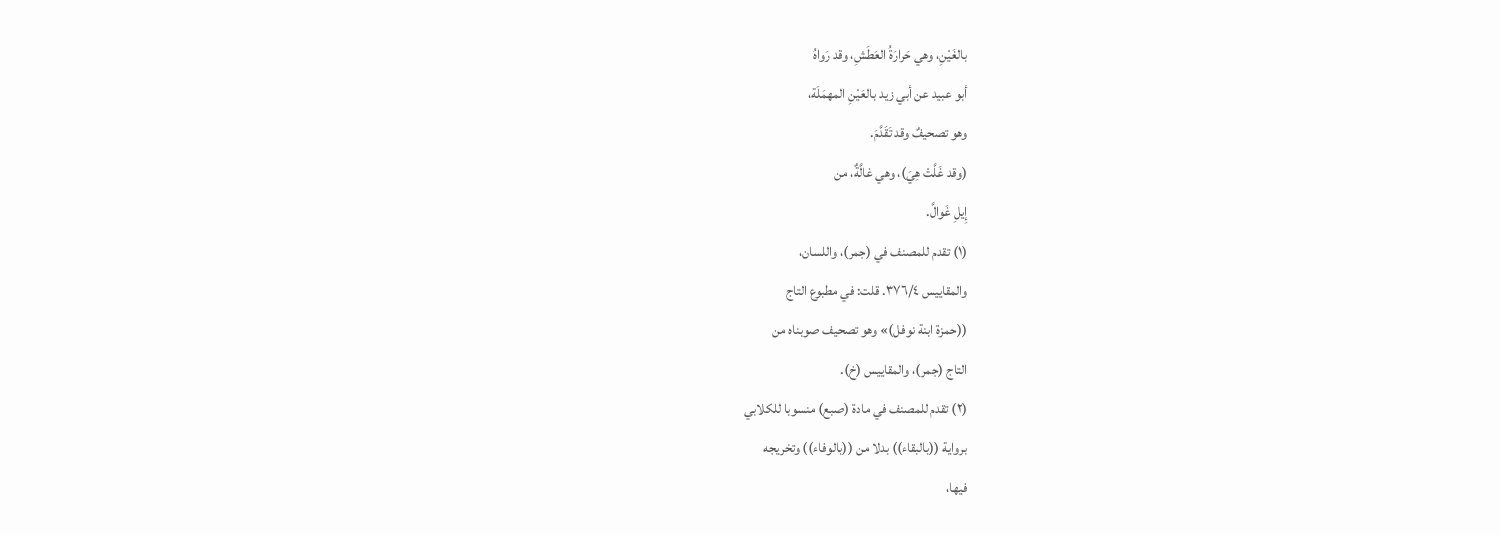بالغَيْنِ، وهي حَرارَةُ العَطَشِ، وقد رَواهُ
أبو عبيد عن أبي زيد بالعَيْنِ المهمَلَة،
وهو تصحيفٌ وقد تَقَدَّمَ.
(وقد غَلَّتْ هِيَ)، وهي غالَّةٌ، من
إِيلِ غَوالَّ.
(١) تقدم للمصنف في (جمر)، واللسان،
والمقاييس ٣٧٦/٤. قلت: في مطبوع التاج
((حمزة ابنة نوفل)» وهو تصحيف صوبناه من
التاج (جمر)، والمقاييس (خ).
(٢) تقدم للمصنف في مادة (صبع) منسوبا للكلابي
برواية ((بالبقاء)) بدلا من ((بالوفاء)) وتخريجه
فيها،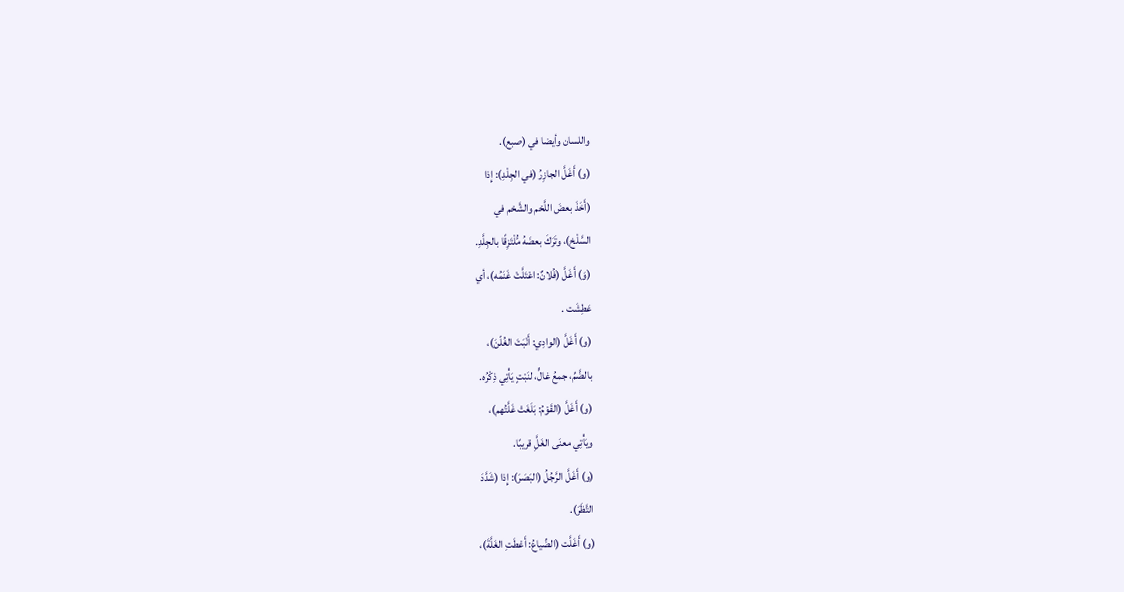واللسان وأيضا في (صبع).
(و) أَغَلَّ الجازِرُ (في الجِلْدِ): إِذا
(أَخَذَ بعضَ اللَّحْم والشَّحْم في
السَّلْخ)، وتَرَكَ بعضَهُ مُّلْتَزِقًا بالجِلَّدِ.
(وَ) أَغَلَّ (فُلانٌ: اعْتَلَّتْ غَنَمُه)، أي
عَطِشَت .
(و) أَغَلَّ (الوادِي: أَنْبَتَ الغُلّنَ)،
بالضَّمِّ، جمعُ غالٍّ، لنَبْتٍ يَأْتِي ذِكْرُه.
(و) أَغَلَّ (القَوْمُ: بَلَغَتْ غَلَّتُهم)،
ويَأْتِي معنَى الغَلَِّ قريبًا.
(و) أَغَلَّ الرَّجُلُ (البَصَرَ): إِذا (شَدَّدَ
التَّظَرَ).
(و) أَغَلَّت (الضِّياعُ: أَعْطَتِ الغَلَّةَ)،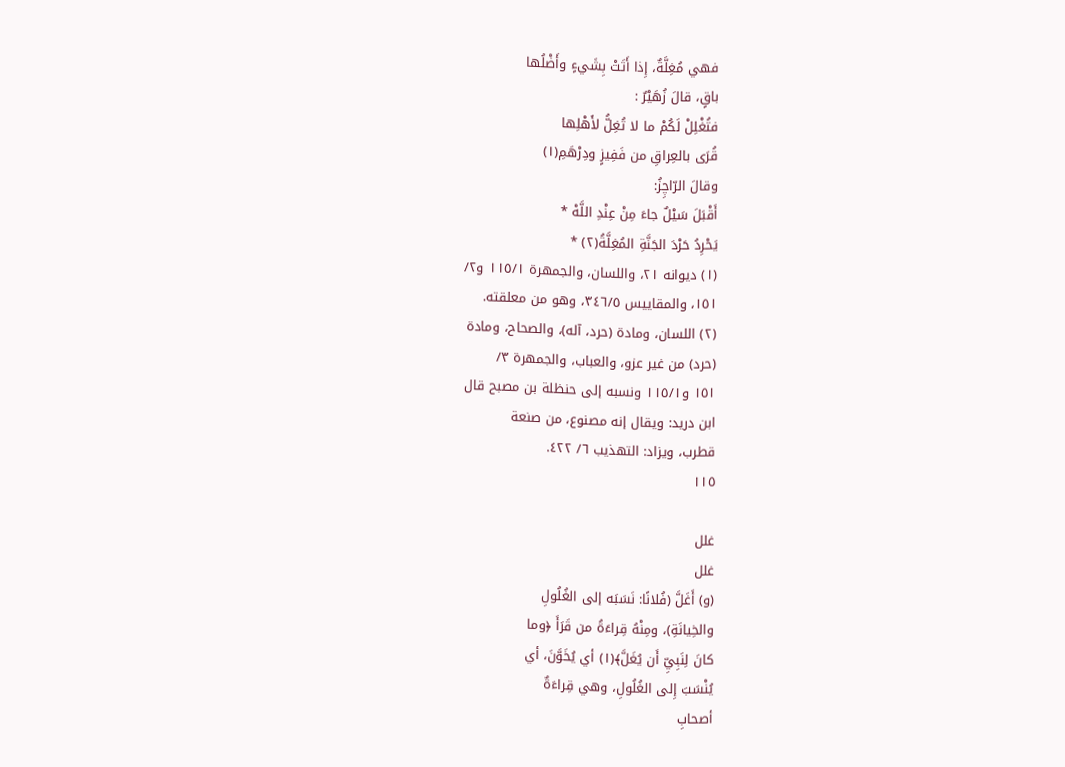فهي مُغِلَّةٌ، إِذا أَتَتْ بِشَيءٍ وأَضْلُها
باقٍ، قالَ زُهَيْرٌ :
فتُغْلِلْ لَكُمْ ما لا تُغِلُّ لأَهْلِها
قُرَى بالعِراقِ من فَفِيزٍ ودِرْهَمِ(١)
وقالَ الرّاچِزُ:
أَقْبَلَ سَيْلٌ جاءَ مِنْ عِنْدِ اللَّهْ *
يَحْرِدُ حَرْدَ الجَنَّةِ المُغِلَّةُ(٢) *
(١) ديوانه ٢١، واللسان، والجمهرة ١١٥/١ و٢/
١٥١، والمقاييس ٣٤٦/٥، وهو من معلقته.
(٢) اللسان، ومادة (حرد، آله)، والصحاح، ومادة
(حرد) من غير عزو، والعباب، والجمهرة ٣/
١٥١ و١١٥/١ ونسبه إلى حنظلة بن مصبح قال
ابن دريد: ويقال إنه مصنوع، من صنعة
قطرب، ويزاد: التهذيب ٦/ ٤٢٢.
١١٥

غلل
غلل
(و) أَغَلَّ (فُلانًا: نَسَبَه إلى الغُلُولِ
والخِيانَةِ)، ومِنْهُ قِراءَةُ من قَرَأَ ﴿وما
كانَ لِنَبِيِّ أَن يُغَلَّ﴾(١) أي يُخَوَّنَ، أي
يُنْسَبَ إِلى الغُلُولِ، وهي قِراءَةٌ
أصحابِ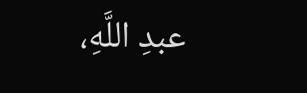عبدِ اللَّهِ،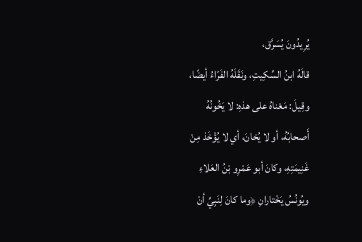يُرِيدُونَ یُسَرَّق،
قالَهُ ابنُ السِّكِيتِ، ونَقَلَهُ الفَرّاءُ أيضًا،
وقِيلَ: مَعْناهُ على هذهِ: لا يَخُونُهُ
أَصحابُهُ، أو لا يُخانَ، أي لا يُؤْخَذ مِنْ
غَنِيمَتِهِ، وكانَ أبو عَمْرِو بْنُ العَلاءِ
ويُونُسُ يَخْتارانِ ﴿وما كانَ لِنَبِيِّ أنْ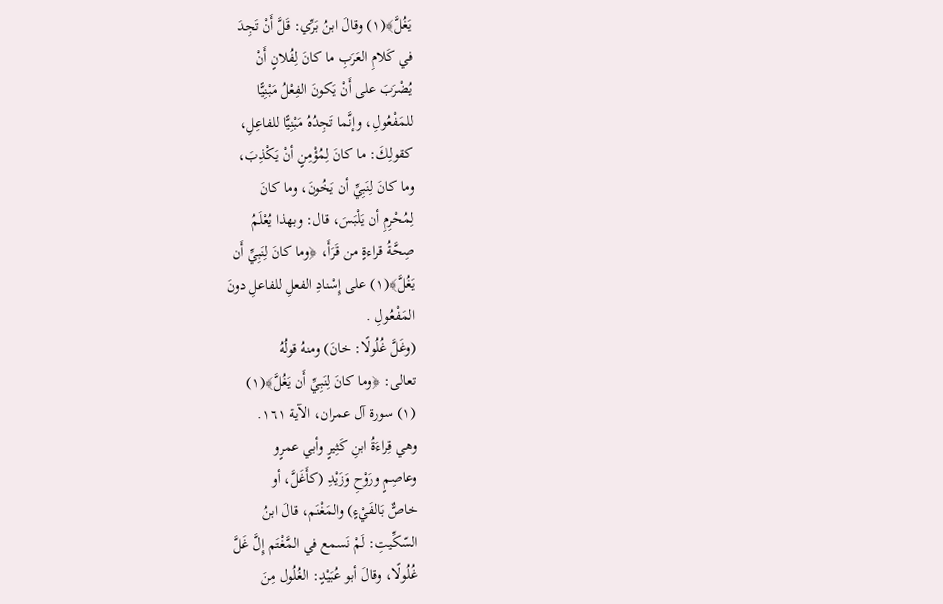يَغُلَّ﴾(١) وقالَ ابنُ بَرِّي: قَلَّ أَنْ تَجِدَ
في كَلامِ العَرَبِ ما كانَ لِفُلانٍ أَنْ
يُضْرَبَ على أَنْ يَكونَ الفِعْلُ مَبْنِيًّا
للمَفْعُولِ، وإنَّما تَجِدُهُ مَبْنِيًّا للفاعِلِ،
كقولِكَ: ما كانَ لِمُؤْمِنٍ أنْ يَكْذِبَ،
وما كانَ لِنَبِيِّ أن يَخُونَ، وما كانَ
لِمُحْرِمِ أن يَلْبَسَ، قال: وبهذا يُعْلَمُ
صِحَّةُ قراءةٍ من قَرَأَ، ﴿وما كانَ لِنَبِيِّ أَن
يَغُلَّ﴾(١) على إِسْنادِ الفعلِ للفاعلِ دونَ
المَفْعُولِ .
(وغَلَّ غُلُولًا: خانَ) ومنهُ قولُهُ
تعالى: ﴿وما كانَ لِنَبِيِّ أَن يَغُلَّ﴾(١)
(١) سورة آل عمران، الآية ١٦١.
وهي قِراءَةُ ابنِ كَثِيرٍ وأبي عمرٍو
وعاصِمٍ ورَوْحِ وَزَيْدِ (كأَغَلَّ، أو
خاصٌّ بَالفَيْءٍ) والمَغْنَم، قالَ ابنُ
السّكِّيتِ: لَمْ نَسمع في المَّغْتَم إِلَّ غَلَّ
غُلُولًا، وقالَ أبو عُبَيْدٍ: الغُلُول مِنَ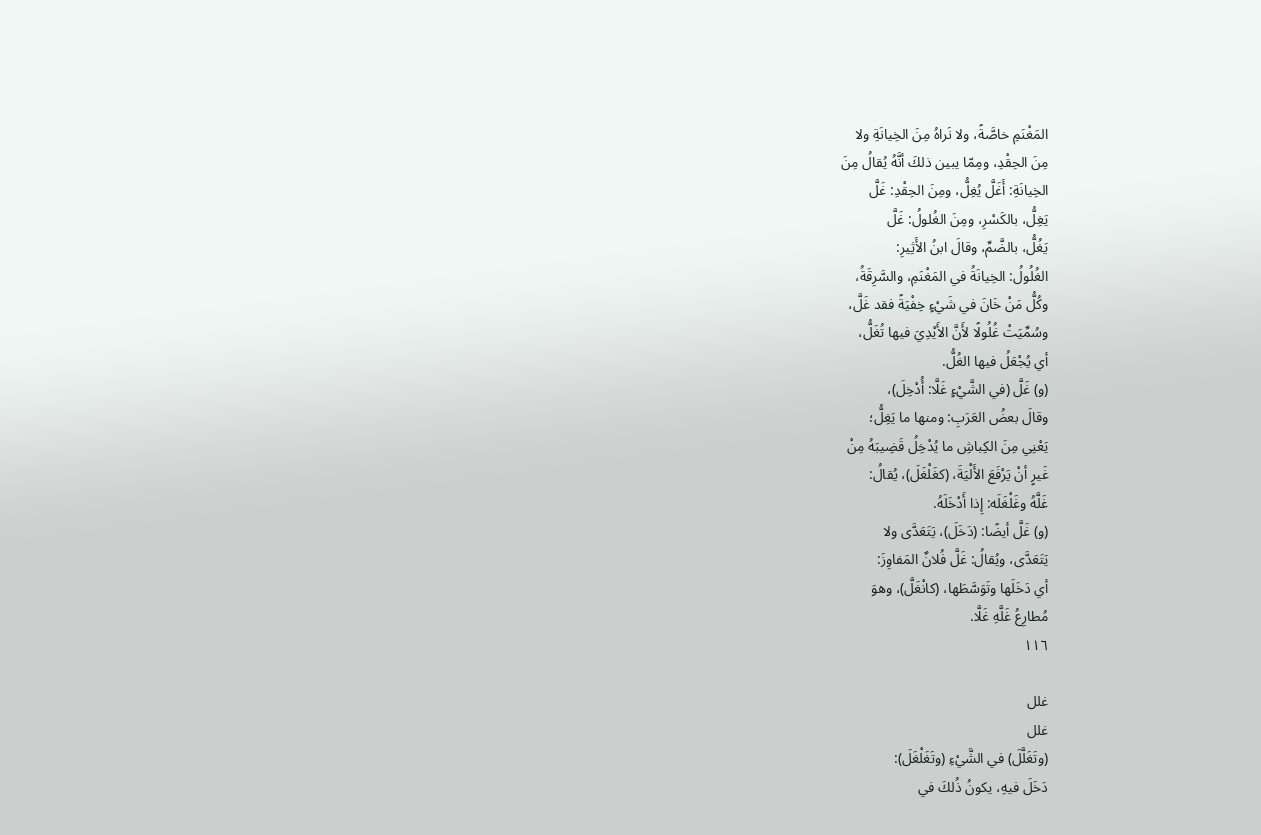المَغْنَمِ خاصَّةً، ولا نَراهُ مِنَ الخِيانَةِ ولا
مِنَ الحِقْدِ، ومِمّا يبين ذلكَ أنَّهُ يُقالُ مِنَ
الخِيانَةِ: أَغَلَّ يُغِلُّ، ومِنَ الحِقْدِ: غَلَّ
يَغِلُّ، بالكَسْرِ، ومِنَ الغُلولُ: غَلَّ
يَغُلُّ، بالضَّمِّ، وقالَ ابنُ الأَثِيرِ:
الغُلُولُ: الخِيانَةُ في المَغْنَمِ، والسَّرِقَةُ،
وكُلُّ مَنْ خَانَ في شَيْءٍ خِفْيَةً فقد غَلَّ،
وسُمِّيَتْ غُلُولًا لأَنَّ الأَيْدِيَ فيها تُغَلُّ،
أي يُجْعَلُ فيها الغُلُّ.
(و) غَلَّ (في الشَّيْءٍ غَلَّا: أُدْخِلَ)،
وقالَ بعضُ العَرَبِ: ومنها ما يَغِلُّ؛
يَعْنِي مِنَ الكِباشِ ما يُدْخِلُ قَضِيبَهُ مِنْ
غَيرٍ أنْ يَرْفَعَ الأَلْيَةَ، (كغَلْغَلَ)، يُقالُ:
غَلَّهُ وغَلْغَلَه: إِذا أَدْخَلَهُ.
(و) غَلَّ أيضًا: (دَخَلَ)، يَتَعَدَّى ولا
يَتَعَدَّى، ويُقالُ: غَلَّ فُلانٌ المَفاوِزَ:
أي دَخَلَها وتَوَسَّطَها، (كانْغَلَّ)، وهوَ
مُطارِعُ غَلَّهِ غَلَّا.
١١٦

غلل
غلل
(وتَغَلَّلَ) في الشَّيْءِ (وتَغَلْغَلَ):
دَخَلَ فيهِ، يكونُ ذُلكَ في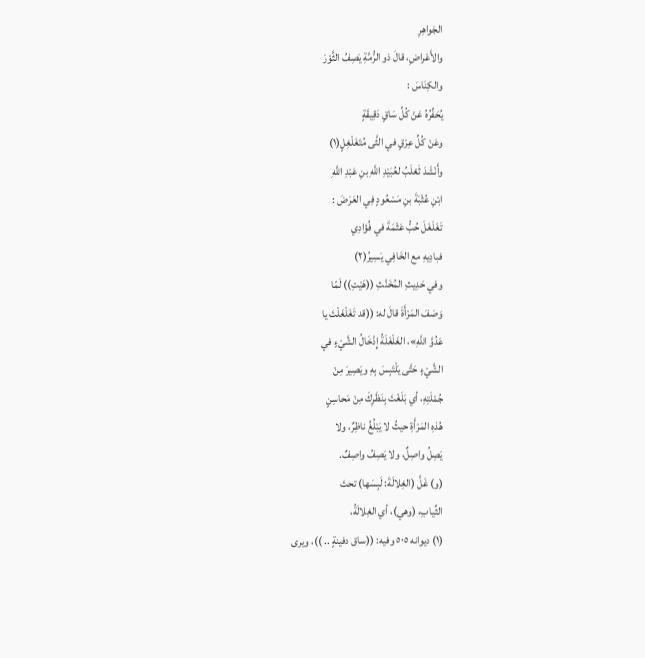الجَواهِرِ
والأَعْراضِ، قالَ ذو الرُّمَّةِ يَصِفُ الثَّوْرَ
والكِنَاسَ :
يُحَفِّرُهُ عَنْ كُلِّ سَاقٍ دَقِيقَةٍ
وعَنْ كُلِّ عِرْقٍ في الثَّى مُتَغَلْغِلٍ(١)
وأَنْشَدَ ثَعْلَبُ لعُبَيْدِ اللَّهِ بنِ عَبْدِ اللَّهِ
ابْنِ عُثْبَةَ بنِ مَسْعُودٍ فِي العَرَضَ :
تَغَلَغَلَ حُبُّ عَثْمَةَ في فُؤادِي
فبادِيهِ مع الخَافِي يَسِيرُ(٢)
وفي حَدِيثِ المُخَنَّثِ ((هَيْتِ)) لَمّا
وَصَفَ المَرْأَةَ قالَ له: ((قد تَغَلْغَلْتَ يا
عَدُوَّ اللَّهِ»، الغَلْغَلَةُ إِذْخَالُ الشَّيْءٍ في
الشَّيْءٍ حَتَّى يَلْتَبِسَ بِهِ ويَصِيرَ مِنْ
جُمْلَتِهِ، أي بَلَغْتَ بِنَظَرِكَ مِنْ مَحاسِنٍ
هُذهِ المَرْأَةِ حيثُ لا يَبْلُغُ ناظِرٌ، ولا
يَصِلُ واصِلٌ، ولا يَصِفُ واصِفٌ.
(و) غَلَّ (الغِلالَةَ: لَبِسَها) تحتَ
الثِّيابِ، (وهي)، أي الغِلالَةُ،
(١) ديوانه ٥٠٥ وفيه: ((ساق دفينةٍ .. ))، ويرى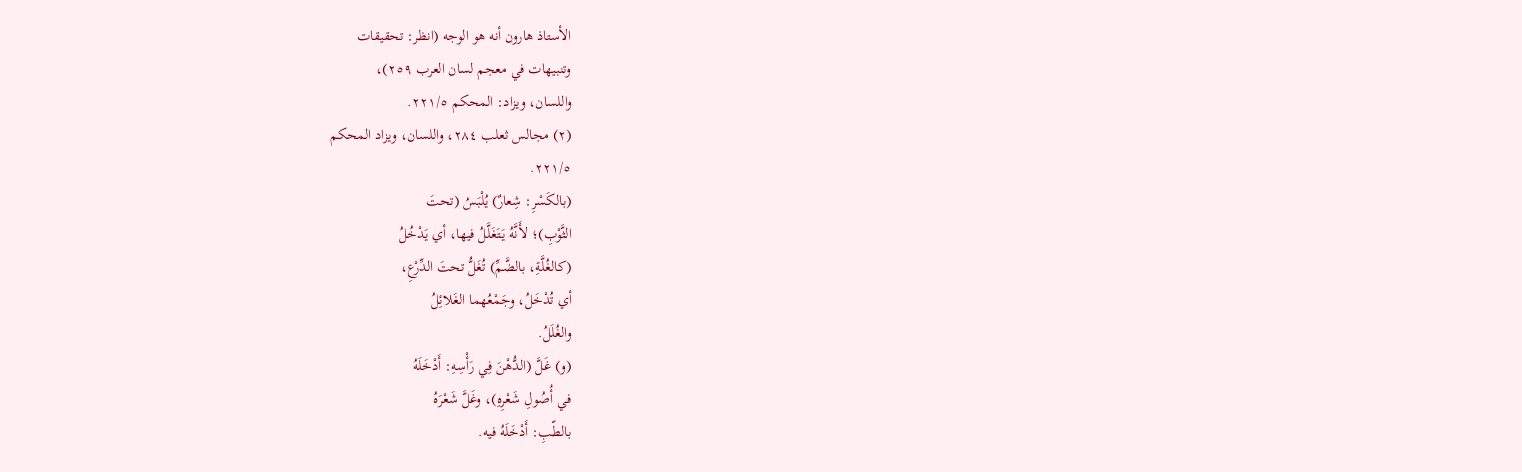الأستاذ هارون أنه هو الوجه (انظر: تحقيقات
وتنبيهات في معجم لسان العرب ٢٥٩)،
واللسان، ويزاد: المحكم ٢٢١/٥.
(٢) مجالس ثعلب ٢٨٤، واللسان، ويزاد المحكم
٢٢١/٥.
(بالكَسْرِ: شِعارٌ) يُلْبَسُ (تحتَ
الثَّوْبِ)؛ لأَنَّهُ يَتَغَلَّلُ فيها، أي يَدْخُلُ
(كالغُلَّةِ، بالضَّمِّ) تُغَلُّ تحتَ الدِّرْعِ،
أي تُدْخَلُ، وجَمْعُهما الغَلائِلُ
والغُلَلُ.
(و) غَلَّ (الدُّهْنَ فِي رَأْسِهِ: أَدْخَلَهُ
في أُصُولِ شَعْرِهِ)، وغَلَّ شَعْرَهُ
بالطّبِ: أَدْخَلَهُ فيه.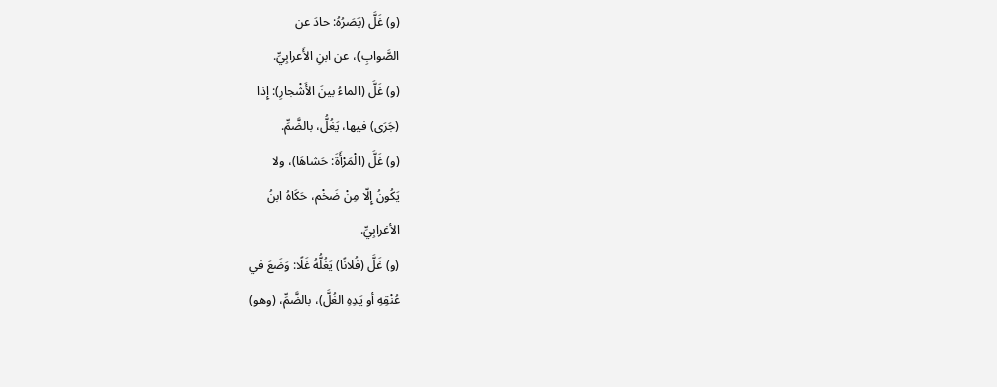(و) غَلَّ (بَصَرُهُ: حادَ عن
الصَّوابِ)، عن ابنِ الأَعرابِيِّ.
(و) غَلَّ (الماءُ بينَ الأَشْجارِ): إِذا
(جَرَى) فيها، يَغُلُّ، بالضَّمِّ.
(و) غَلَّ (الْمَرْأَةَ: حَشاهَا)، ولا
يَكُونُ إِلّا مِنْ ضَخْم، حَكَاهُ ابنُ
الأغرابِيِّ.
(و) غَلَّ (فُلانًا) يَغُلُّهُ غَلًا: وَضَعَ في
عُنْقِهِ أو يَدِهِ الغُلَّ)، بالضَّمِّ، (وهو)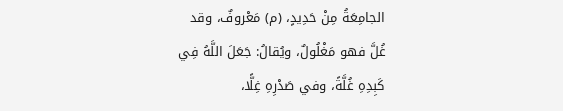الجامِعَةُ مِنْ حَدِيدٍ، (م) مَعْروفٌ، وقد
غُلَّ فهو مَغْلُولٌ، ويُقالُ: جَعَلَ اللَّهُ فِي
كَبِدِهِ غُلَّةً، وفي صَدْرِهِ غِلًّا،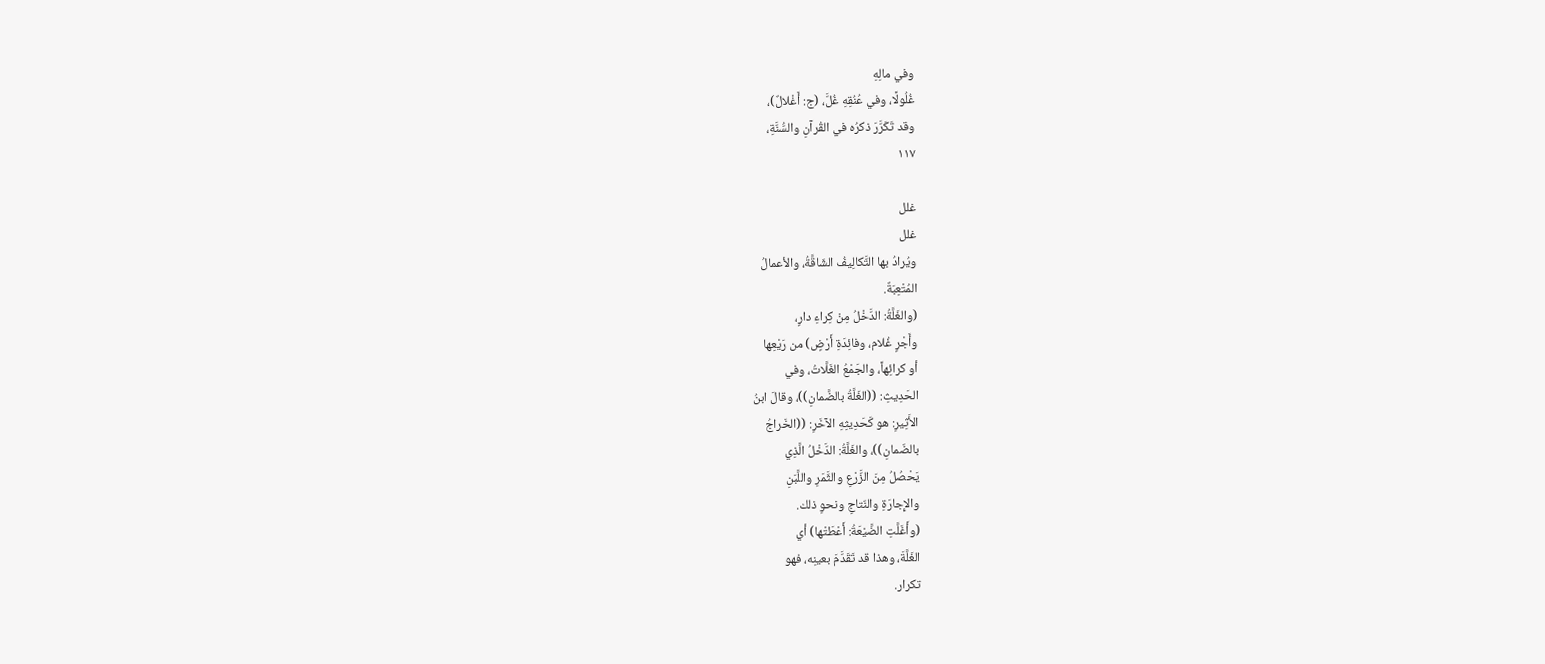وفي مالِهِ
غُلُولًا، وفي عُنُقِهِ غُلَّ، (ج: أَغْلالٌ)،
وقد تَكَرَّرَ ذكرُه في القُرآنِ والسُّنَّةِ،
١١٧

غلل
غلل
ويُرادُ بها التَّكالِيفُ الشّاقَّةُ، والأعمالُ
المُتْعِبَةٌ.
(والغَلَّةُ: الدَّخْلُ مِنْ كِراءِ دارٍ،
وأَجْرٍ غُلام، وفائِدَةِ أَرْضٍ) من رَيْعِها
أو كرائِهاً، والجَمْعُ الغَلَّاتُ، وفي
الحَدِيثِ: ((الغَلَّةُ بالضَّمانِ))، وقالَ ابنُ
الأَثِيرِ: هو كَحَدِيثِهِ الآخَرِ: ((الخَراجُ
بالضّمانِ))، والغَلَّةُ: الدَّخْلُ الَّذِي
يَحْصُلُ مِنَ الزَّرْعِ والثَّمَرِ واللَّبَنِ
والإِجارَةِ والنّتاجِ ونحوِ ذلك.
(وأَغَلَّتِ الضَّيْعَةُ: أَعْطَتْها) أي
الغَلَّةَ، وهذا قد تَقَدَّمَ بعينِه، فهو
تكرار.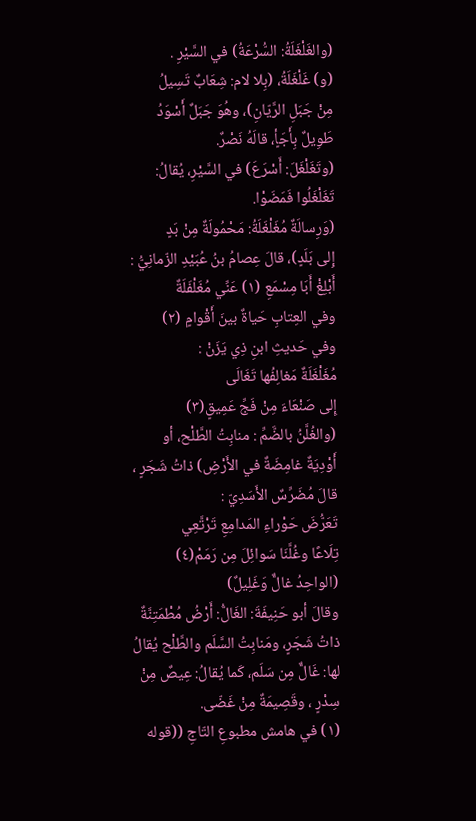(والغَلْغَلَةُ: السُّرْعَةُ) في السَّيْرِ .
(و) غَلْغَلَةُ، (بِلا لام: شِعَابٌ تَسِيلُ
مِنْ جَبَلِ الرَّيّانِ)، وهُوَ جَبَلٌ أَسْوَدُ
طَوِيلٌ بِأَجَأٍ، قالَهُ نَصْرٌ.
(وتَغَلْغَلَ: أَسْرَعَ) في السَّيْرِ، يُقالُ:
تَغَلْغَلُوا فَمَضَوْا.
(وَرِسالَةٌ مُغَلْغَلَةُ: مَحْمُولَةٌ مِنْ بَدٍ
إِلى بَلَدٍ)، قالَ عِصامُ بنُ عُبَيْدِ الزّمانِيُّ :
أَبْلِغْ أَبَا مِسْمَعِ (١) عَنِّي مُغَلْفَلَةٌ
وفي العِتابِ حَياةٌ بينَ أَقْوامٍ (٢)
وفي حَديثِ ابنِ ذِي يَزَنْ :
مُغَلْغَلَةٌ مَغالِفُها تَغَالَى
إِلى صَنْعَاءَ مِنْ فَجِّ عَمِيقٍ(٣)
(والغُلَّنُ بالضَّمِّ : منابِتُ الطَّلْح، أو
أَوْدِيَةٌ غامِضَةٌ في الأَرْضِ) ذاتُ شَجَرٍ ،
قالَ مُضَرِّسٌ الأَسَدِيّ :
تَعَرُّضَ حَوْراءِ المَدامِعِ تَرْتَّعِي
تِلَاعًا وغُلَّنَا سَوائِلَ مِن رَمَمْ(٤)
(الواحِدُ غالٌّ وَغَلِيلٌ)
وقالَ أبو حَنِيفَةَ: الغَالُّ: أَرْضُ مُطْمَتِنَّةٌ
ذاتُ شَجَرٍ، ومَنابِتُ السَّلَم والطَّلْح يُقالُ
لها: غَالٌّ مِن سَلَم، كَما يُقالُ: عِيصٌ مِنْ
سِدْرٍ ، وقَصِيمَةٌ مِنْ غَضّى.
(١) في هامش مطبوعِ التّاجِ ((قوله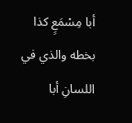أبا مِسْمَعٍ كذا
بخطه والذي في اللسانِ أبا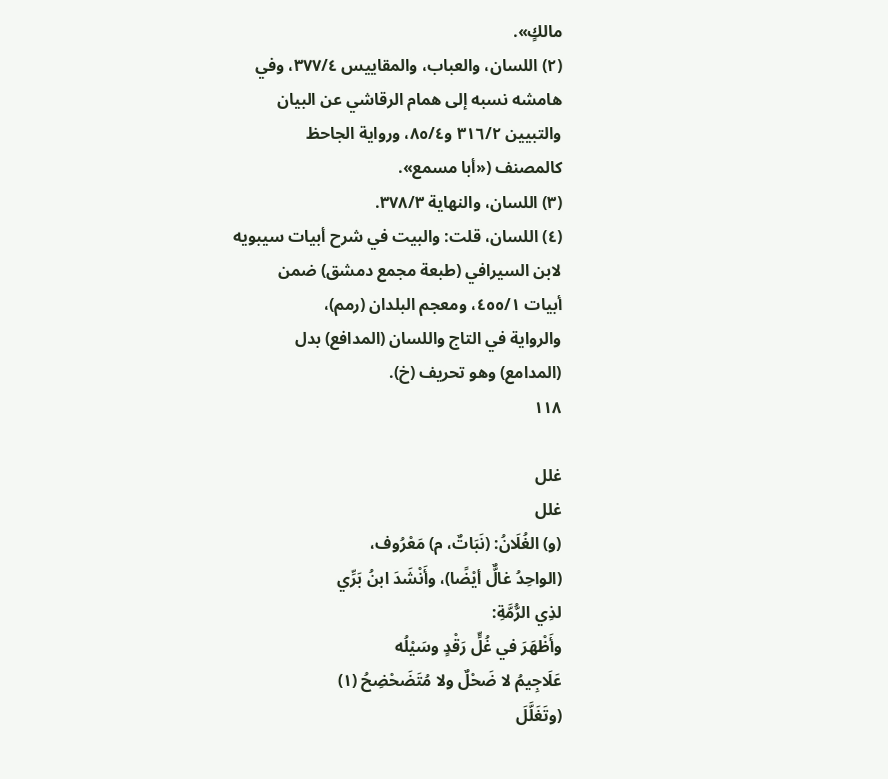مالكٍ».
(٢) اللسان، والعباب، والمقاييس ٣٧٧/٤، وفي
هامشه نسبه إلى همام الرقاشي عن البيان
والتبيين ٣١٦/٢ و٨٥/٤، ورواية الجاحظ
كالمصنف («أبا مسمع».
(٣) اللسان، والنهاية ٣٧٨/٣.
(٤) اللسان، قلت: والبيت في شرح أبيات سيبويه
لابن السيرافي (طبعة مجمع دمشق) ضمن
أبيات ٤٥٥/١، ومعجم البلدان (رمم)،
والرواية في التاج واللسان (المدافع) بدل
(المدامع) وهو تحريف (خ).
١١٨

غلل
غلل
(و) الغُلَانُ: (نَبَاتٌ، م) مَعْرُوف،
(الواحِدُ غالٌّ أيْضًا)، وأَنْشَدَ ابنُ بَرِّي
لذِي الرُّمَّةِ:
وأَظْهَرَ في غُلٍّ رَقْدٍ وسَيْلُه
عَلَاجِيمُ لا ضَحْلٌ ولا مُتَضَحْضِحُ (١)
(وتَغَلَّلَ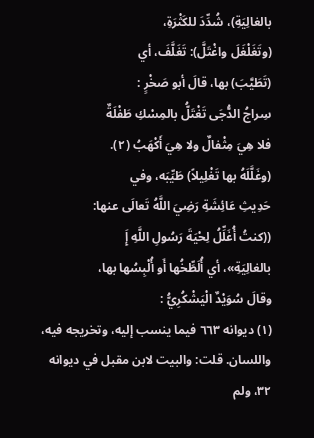بالغالِيَةِ)، شُدِّدَ للكَثْرَةِ،
(وتَغَلْغَلَ واغْتَلَّ): تَغَلَّفَ، أي
(تَطَيَّبَ) بها، قالَ أبو صَخْرٍ :
سِراجُ الدُّجَى تَغْتَلُّ بالمِسْكِ طَفْلَةٌ
فلا هِيَ مِثْفالٌ ولا هِيَ أَكْهَبُ (٢).
(وغَلَّلَهُ بها تَغْلِيلاً) طَيِّبَه، وفي
حَدِيثِ عَائِشَةِ رَضِيَ اللَّهُ تَعالَى عنها:
((كنتُ أُغَلِّلُ لِحْيَةَ رَسُولِ اللَّهِ إَِ
بالغالِيَةِ»، أي أُلَطِّخُها أَو أُلْبِسُها بها،
وقالَ سُوَيْدٌ الْيَشْكُرِيُّ :
(١) ديوانه ٦٦٣ فيما ينسب إليه، وتخريجه فيه،
واللسان. قلت: والبيت لابن مقبل في ديوانه
٣٢، ولم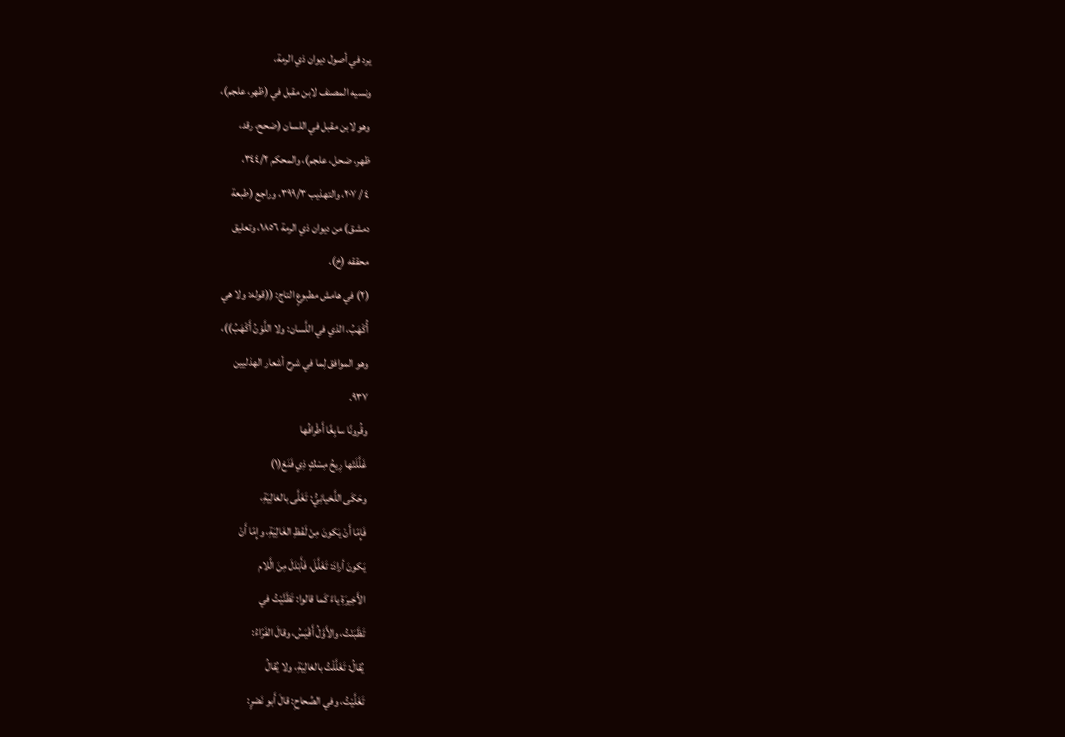يرد في أصول ديوان ذي الرمة،
ونسيه المصنف لابن مقبل في (ظهر، علجم)،
وهو لابن مقبل في اللسان (ضحح، رقد،
ظهر، ضحل، علجم)، والمحكم ٣٤٤/٢،
٤ / ٢٠٧، والتهذيب ٣٩٩/٣، وراجع (طبعة
دمشق) من ديوان ذي الرمة ١٨٥٦، وتعليق
محققه (خ).
(٢) في هامش مطبوعٍ التاج: ((قوله: ولا هي
أُكْهَبُ، الذي في اللَّسان: ولا اللَّوْنُ أَكْهَبُ))،
وهو الموافق لِما في شرح أشعار الهذليين
٩٣٧.
وقُرونًا سابِغًا أَطْرافُها
غَلَّلَتْها رِيحُ مِسْكٍ ذِي فَنَعْ(١)
وحَكَى اللَّخيانِيُّ: تَغَلَّى بالغالِيَةِ،
فَإِمّا أَنْ يَكونَ مِنْ لَفْظِ الغَالِيَةِ، وإِمّا أَنْ
يَكونَ أرادَ: تَغَلَّلَ، فَأَبْدَلَ مِنَ الَّلام
الأَخِيرَةِ ياءً كَما قالوا: تَظَنَّيْتُ في
تَظَبَنْتُ، والأَوَّلُ أَقْيَسُ، وقالَ الفَرّاءُ:
يُقالُ: تَغَلَّلْتُ بالغالِيَةِ، ولا يُقالُ
تَغَلَّيْتُ، وفي الصِّحاحِ: قالَ أَبو نَصْرٍ: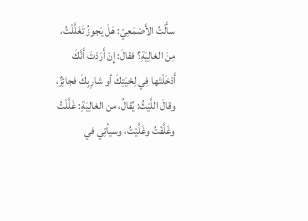سأَلْتُ الأَصْمَعِيّ: هَلَ يَجوزُ تَغَلَّلْتُ،
مِنَ الغالِيَةِ؟ فقالَ: إِنْ أَرَدْتَ أَنَّكَ
أَدْخَلْتَها فِي لِحْيَتِكَ أو شارِبِكَ فجائِزٌ،
وقالَ اللَّيْثُ: يُقالُ، من الغالِيَةِ: غَلَّلْتُ
وغَلَّفْتُ وغَلَّيْتُ، وسيأتِي في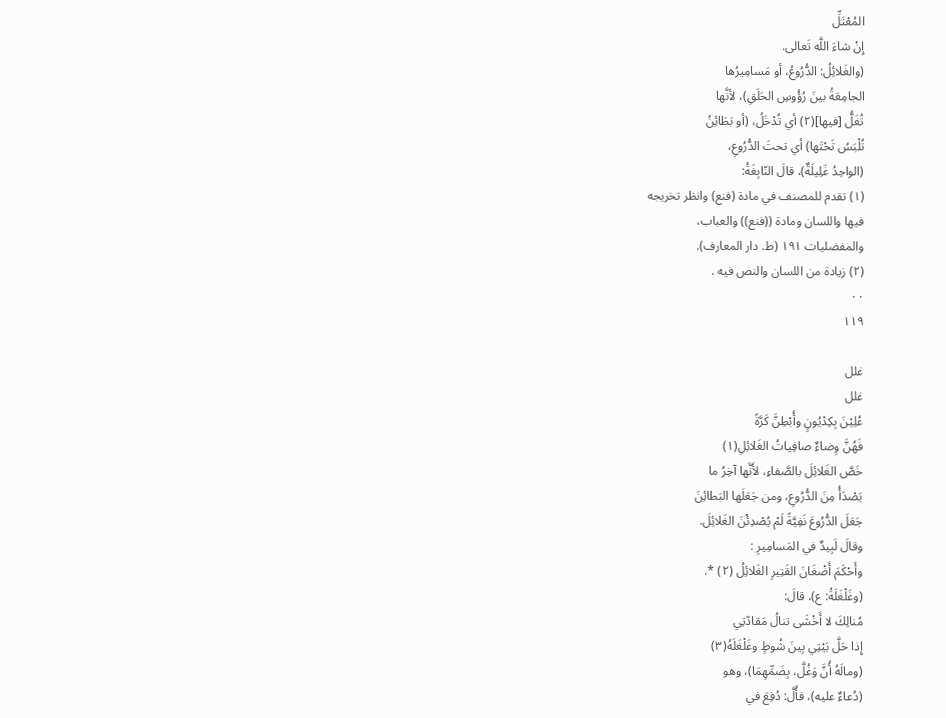المُعْتَلِّ
إِنْ شاءَ اللَّه تَعالى.
(والغَلائِلُ: الدُّرُوعُ، أو مَسامِيرُها
الجامِعَةُ بينَ رُؤُوسِ الحَلَقِ)، لأنَّها
تُغَلُّ [فيها](٢) أي تُدْخَلُ، (أو بَطَائِنُ
تُلْبَسُ تَحْتَها) أي تحتَ الدُّرُوعِ،
(الواحِدُ غَلِيلَةٌ)، قالَ النّابِغَةُ:
(١) تقدم للمصنف في مادة (فنع) وانظر تخريجه
فيها واللسان ومادة ((فنع)) والعباب،
والمفضليات ١٩١ (ط. دار المعارف).
(٢) زيادة من اللسان والنص فيه .
٠٠
١١٩

غلل
غلل
عُلِيْنَ بِكِدْيُونٍ وأُبْطِنَّ كَرَّةً
فَهُنَّ وِضاءٌ صافِياتُ الغَلائِلِ(١)
خَصَّ الغَلائِلَ بالصَّفاءِ، لأَنَّها آخِرُ ما
يَصْدَأُ مِنَ الدُّرُوعِ، ومن جَعَلَها البَطائِنَ
جَعَلَ الدُّرُوعَ نَفِيَّةً لَمْ يُصْدِئْنَ الغَلائِلَ.
وقالَ لَبِيدٌ في المَسامِيرِ :
وأَحْكَمَ أَضْغَانَ القَتِيرِ الغَلائِلُ (٢) *.
(وغَلْغَلَةُ: ع)، قالَ:
مُنالِكَ لا أَخْشَى تنالُ مَقادّتِي
إِذا حَلَّ بَيْتِي بِينَ شُوطٍ وغَلْغَلَهُ(٣)
(ومالَهُ أُنَّ وَغُلَّ، بِضَمِّهِمَا)، وهو
(دُعاءٌ عليه)، فأُلَّ: دُفِعَ في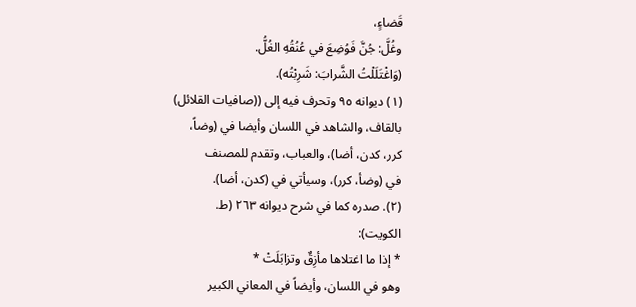قَضاءٍ،
وغُلَّ: جُنَّ فَوُضِعَ في عُنُقُهِ الغُلُّ.
(وَاغْتَلَلْتُ الشَّرابَ: شَرِبْتُه).
(١) ديوانه ٩٥ وتحرف فيه إلى ((صافيات القلائل)
بالقاف، والشاهد في اللسان وأيضا في (وضاً،
کرر، كدن، أضا)، والعباب، وتقدم للمصنف
في (وضأ، كرر)، وسيأتي في (كدن، أضا).
(٢). صدره كما في شرح ديوانه ٢٦٣ (ط.
الکویت):
* إذا ما اغتلاها مأزِقٌ وتزابَلَتْ *
وهو في اللسان، وأيضاً في المعاني الكبير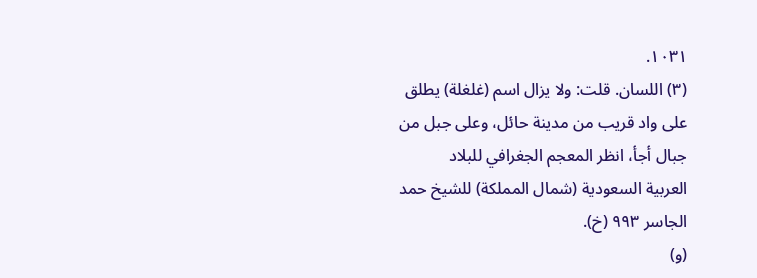١٠٣١.
(٣) اللسان. قلت: ولا يزال اسم (غلغلة) يطلق
على واد قريب من مدينة حائل، وعلى جبل من
جبال أجأ، انظر المعجم الجغرافي للبلاد
العربية السعودية (شمال المملكة) للشيخ حمد
الجاسر ٩٩٣ (خ).
(و)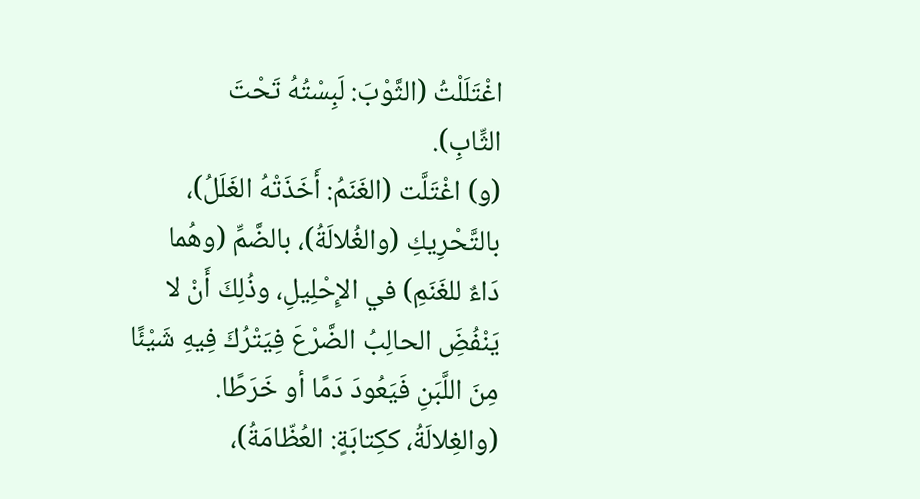اغْتَلَلْتُ (الثَّوْبَ: لَبِسْتُهُ تَحْتَ
الثِّابِ).
(و) اغْتَلَّت (الغَنَمُ: أَخَذَتْهُ الغَلَلُ)،
بالتَّحْرِيكِ (والغُلالَةُ)، بالضَّمِّ (وهُما
دَاءٌ للغَنَمِ) في الإِحْلِيلِ، وذُلِكَ أَنْ لا
يَنْفُضَِ الحالِبُ الضَّرْعَ فِيَتْرُكَ فِيهِ شَيْئًا
مِنَ اللَّبَنِ فَيَعُودَ دَمًا أو خَرَطًا.
(والغِلالَةُ، ككِتابَةٍ: العُظّامَةُ)،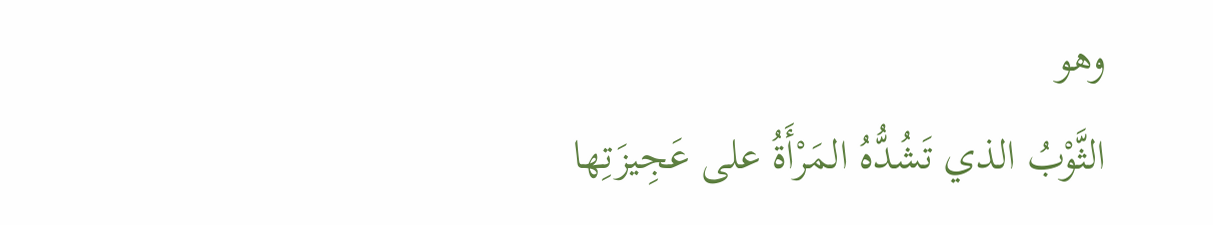وهو
الثَّوْبُ الذي تَشُدُّهُ المَرْأَةُ على عَجِيزَتِها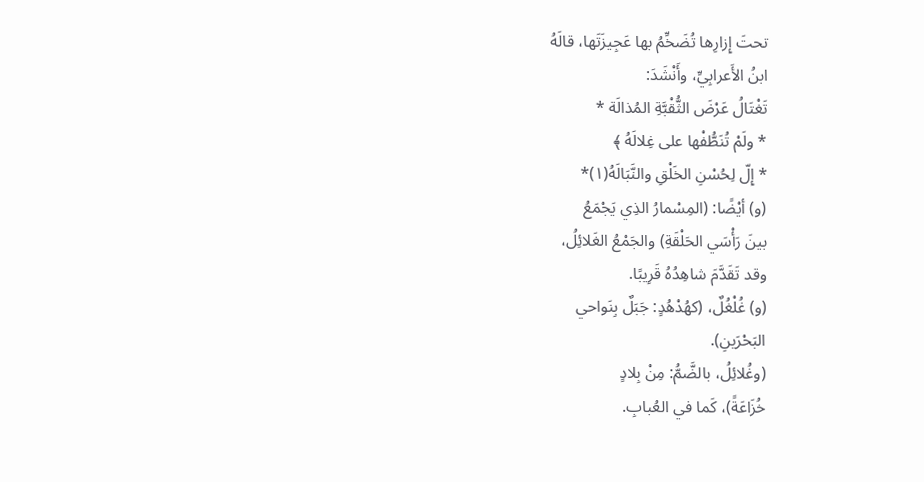تحتَ إِزارِها تُضَخِّمُ بها عَجِيزَتَها، قالَهُ
ابنُ الأَعرابِيِّ، وأَنْشَدَ:
تَغْتَالُ عَرْضَ الثُّقْبَّةِ المُذالَة *
* ولَمْ تُنَطُّفْها على غِلالَهُ ﴾
* إِلّ لِحُسْنِ الخَلْقِ والنَّبَالَهُ(١)*
(و) أيْضًا: (المِسْمارُ الذِي يَجْمَعُ
بينَ رَأْسَي الحَلْقَةِ) والجَمْعُ الغَلائِلُ،
وقد تَقَدَّمَ شاهِدُهُ قَرِيبًا.
(و) غُلْغُلٌ، (كهُدْهُدٍ: جَبَلٌ بِنَواحي
البَحْرَينِ).
(وغُلائِلُ، بالضَّمُّ: مِنْ بِلادٍ
خُزَاعَةً)، كَما في العُبابِ.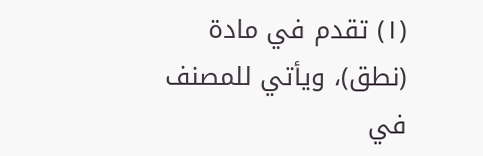(١) تقدم في مادة (نطق)، ويأتي للمصنف في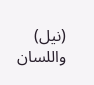(نيل)
واللسان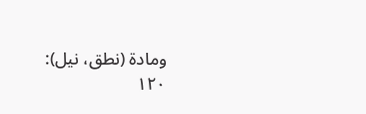ومادة (نطق، نیل):
١٢٠